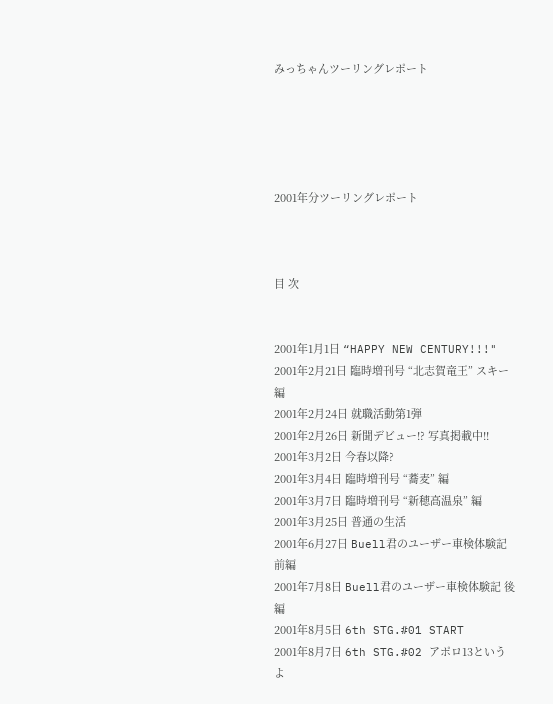みっちゃんツーリングレポート





2001年分ツーリングレポート



目 次


2001年1月1日 “HAPPY NEW CENTURY!!!"
2001年2月21日 臨時増刊号 “北志賀竜王” スキー編
2001年2月24日 就職活動第1弾
2001年2月26日 新聞デビュー!? 写真掲載中!!
2001年3月2日 今春以降?
2001年3月4日 臨時増刊号 “蕎麦” 編
2001年3月7日 臨時増刊号 “新穂高温泉” 編
2001年3月25日 普通の生活
2001年6月27日 Buell君のユーザー車検体験記 前編
2001年7月8日 Buell君のユーザー車検体験記 後編
2001年8月5日 6th STG.#01 START
2001年8月7日 6th STG.#02 アポロ13というよ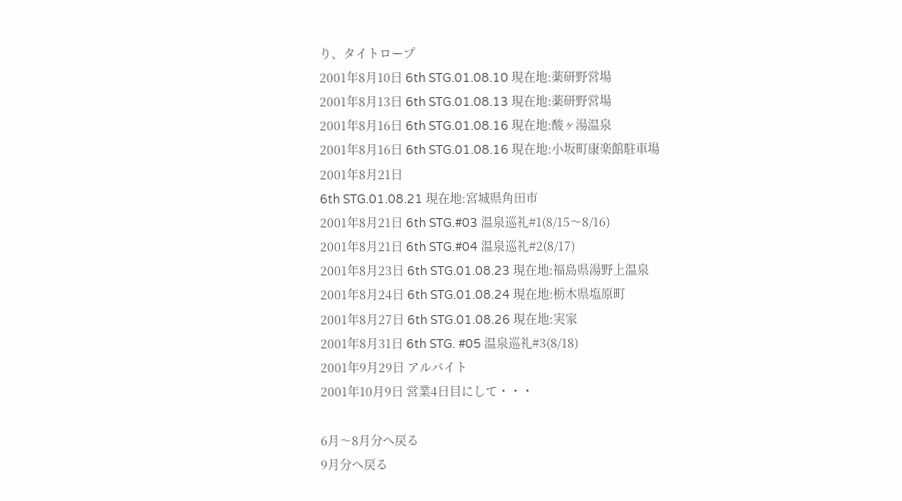り、タイトロープ
2001年8月10日 6th STG.01.08.10 現在地:薬研野営場
2001年8月13日 6th STG.01.08.13 現在地:薬研野営場
2001年8月16日 6th STG.01.08.16 現在地:酸ヶ湯温泉
2001年8月16日 6th STG.01.08.16 現在地:小坂町康楽館駐車場
2001年8月21日
6th STG.01.08.21 現在地:宮城県角田市
2001年8月21日 6th STG.#03 温泉巡礼#1(8/15〜8/16)
2001年8月21日 6th STG.#04 温泉巡礼#2(8/17)
2001年8月23日 6th STG.01.08.23 現在地:福島県湯野上温泉
2001年8月24日 6th STG.01.08.24 現在地:栃木県塩原町
2001年8月27日 6th STG.01.08.26 現在地:実家
2001年8月31日 6th STG. #05 温泉巡礼#3(8/18)
2001年9月29日 アルバイト
2001年10月9日 営業4日目にして・・・

6月〜8月分へ戻る
9月分へ戻る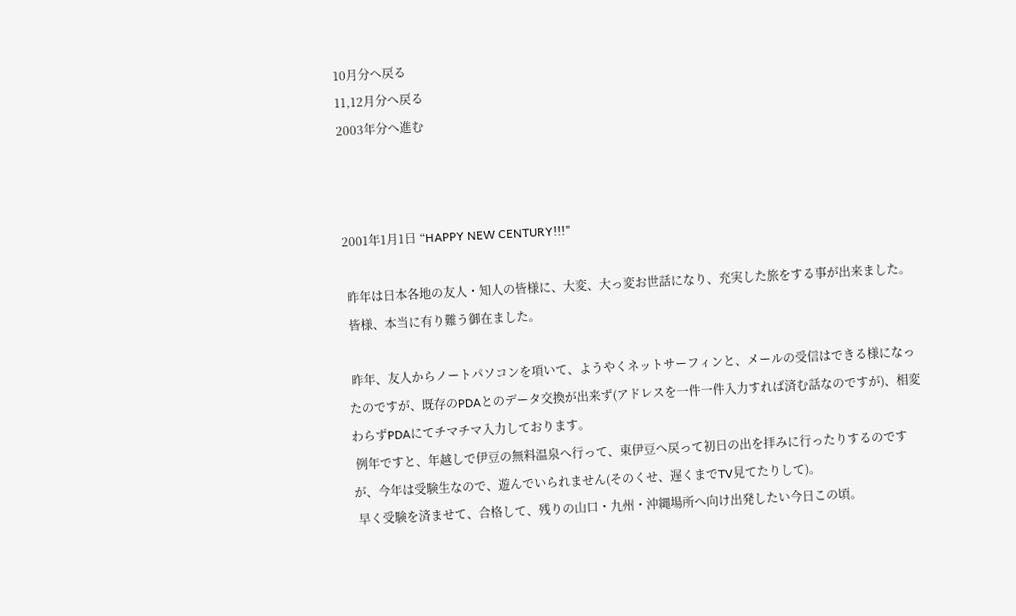10月分へ戻る
11,12月分へ戻る
2003年分へ進む



2001年1月1日 “HAPPY NEW CENTURY!!!"

 昨年は日本各地の友人・知人の皆様に、大変、大っ変お世話になり、充実した旅をする事が出来ました。
 皆様、本当に有り難う御在ました。

 昨年、友人からノートパソコンを項いて、ようやくネットサーフィンと、メールの受信はできる様になったのですが、既存のPDAとのデータ交換が出来ず(アドレスを一件一件入力すれば済む話なのですが)、相変わらずPDAにてチマチマ入力しております。
 例年ですと、年越しで伊豆の無料温泉へ行って、東伊豆へ戻って初日の出を拝みに行ったりするのですが、今年は受験生なので、遊んでいられません(そのくせ、遅くまでTV見てたりして)。
 早く受験を済ませて、合格して、残りの山口・九州・沖縄場所へ向け出発したい今日この頃。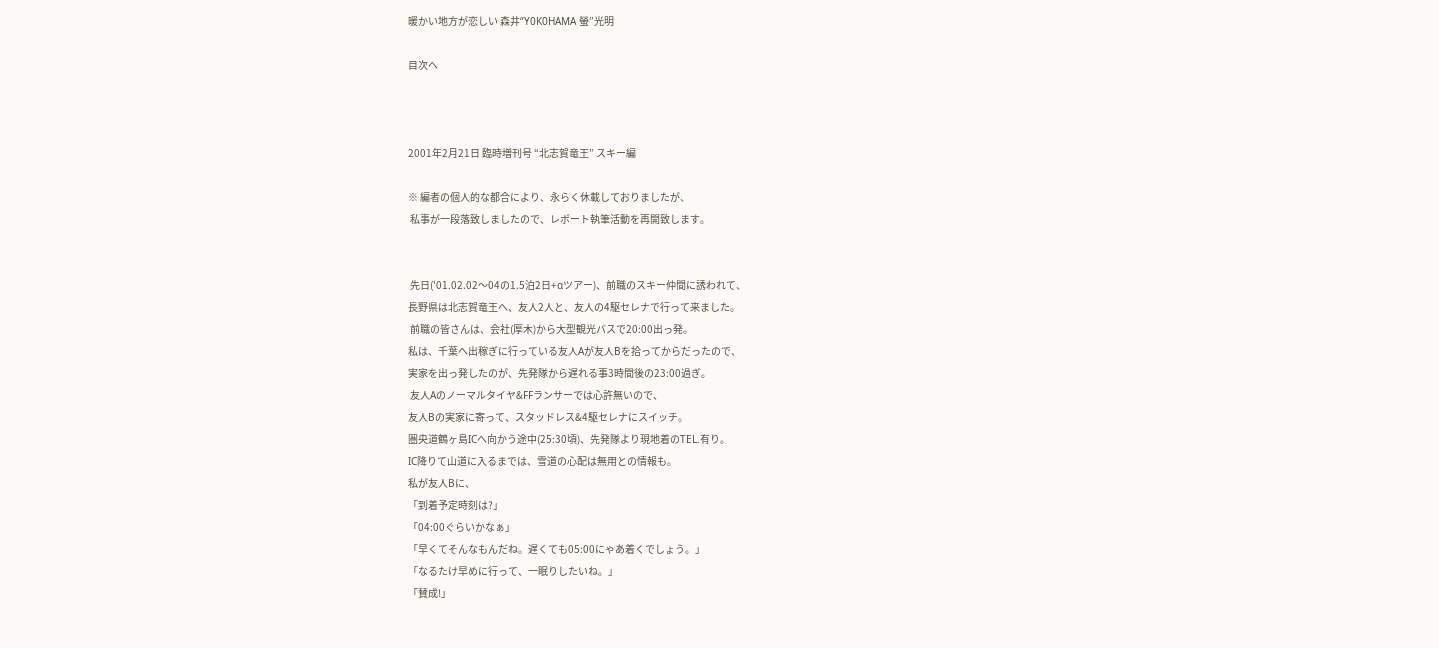暖かい地方が恋しい 森井“Y0K0HAMA 螢”光明

目次へ



2001年2月21日 臨時増刊号 “北志賀竜王” スキー編

※ 編者の個人的な都合により、永らく休載しておりましたが、
 私事が一段落致しましたので、レポート執筆活動を再開致します。


 先日('01.02.02〜04の1.5泊2日+αツアー)、前職のスキー仲間に誘われて、
長野県は北志賀竜王へ、友人2人と、友人の4駆セレナで行って来ました。
 前職の皆さんは、会社(厚木)から大型観光バスで20:00出っ発。
私は、千葉へ出稼ぎに行っている友人Aが友人Bを拾ってからだったので、
実家を出っ発したのが、先発隊から遅れる事3時間後の23:00過ぎ。
 友人Aのノーマルタイヤ&FFランサーでは心許無いので、
友人Bの実家に寄って、スタッドレス&4駆セレナにスイッチ。
圏央道鶴ヶ島ICへ向かう途中(25:30頃)、先発隊より現地着のTEL.有り。
IC降りて山道に入るまでは、雪道の心配は無用との情報も。
私が友人Bに、
「到着予定時刻は?」
「04:00ぐらいかなぁ」
「早くてそんなもんだね。遅くても05:00にゃあ着くでしょう。」
「なるたけ早めに行って、一眠りしたいね。」
「賛成!」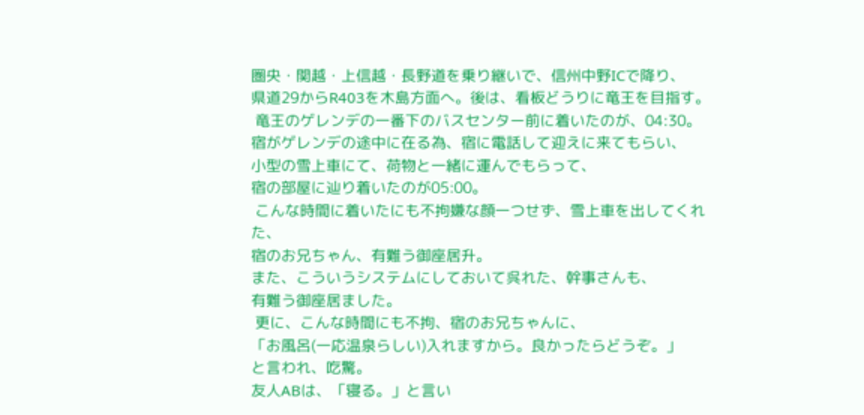圏央・関越・上信越・長野道を乗り継いで、信州中野ICで降り、
県道29からR403を木島方面へ。後は、看板どうりに竜王を目指す。
 竜王のゲレンデの一番下のバスセンター前に着いたのが、04:30。
宿がゲレンデの途中に在る為、宿に電話して迎えに来てもらい、
小型の雪上車にて、荷物と一緒に運んでもらって、
宿の部屋に辿り着いたのが05:00。
 こんな時間に着いたにも不拘嫌な顔一つせず、雪上車を出してくれた、
宿のお兄ちゃん、有難う御座居升。
また、こういうシステムにしておいて呉れた、幹事さんも、
有難う御座居ました。
 更に、こんな時間にも不拘、宿のお兄ちゃんに、
「お風呂(一応温泉らしい)入れますから。良かったらどうぞ。」
と言われ、吃驚。
友人ABは、「寝る。」と言い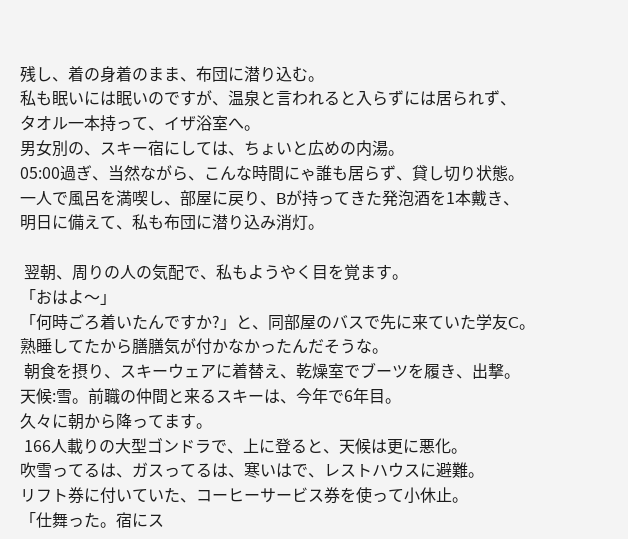残し、着の身着のまま、布団に潜り込む。
私も眠いには眠いのですが、温泉と言われると入らずには居られず、
タオル一本持って、イザ浴室へ。
男女別の、スキー宿にしては、ちょいと広めの内湯。
05:00過ぎ、当然ながら、こんな時間にゃ誰も居らず、貸し切り状態。
一人で風呂を満喫し、部屋に戻り、Bが持ってきた発泡酒を1本戴き、
明日に備えて、私も布団に潜り込み消灯。

 翌朝、周りの人の気配で、私もようやく目を覚ます。
「おはよ〜」
「何時ごろ着いたんですか?」と、同部屋のバスで先に来ていた学友C。
熟睡してたから膳膳気が付かなかったんだそうな。
 朝食を摂り、スキーウェアに着替え、乾燥室でブーツを履き、出撃。
天候:雪。前職の仲間と来るスキーは、今年で6年目。
久々に朝から降ってます。
 166人載りの大型ゴンドラで、上に登ると、天候は更に悪化。
吹雪ってるは、ガスってるは、寒いはで、レストハウスに避難。
リフト券に付いていた、コーヒーサービス券を使って小休止。
「仕舞った。宿にス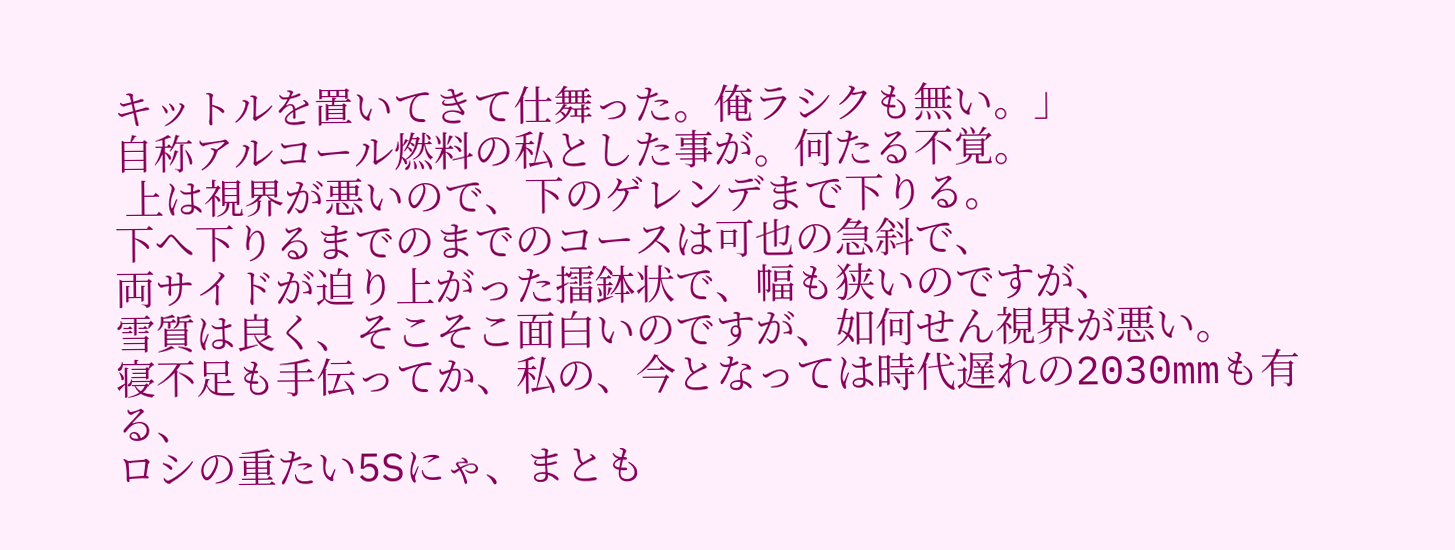キットルを置いてきて仕舞った。俺ラシクも無い。」
自称アルコール燃料の私とした事が。何たる不覚。
 上は視界が悪いので、下のゲレンデまで下りる。
下へ下りるまでのまでのコースは可也の急斜で、
両サイドが迫り上がった擂鉢状で、幅も狭いのですが、
雪質は良く、そこそこ面白いのですが、如何せん視界が悪い。
寝不足も手伝ってか、私の、今となっては時代遅れの2030mmも有る、
ロシの重たい5Sにゃ、まとも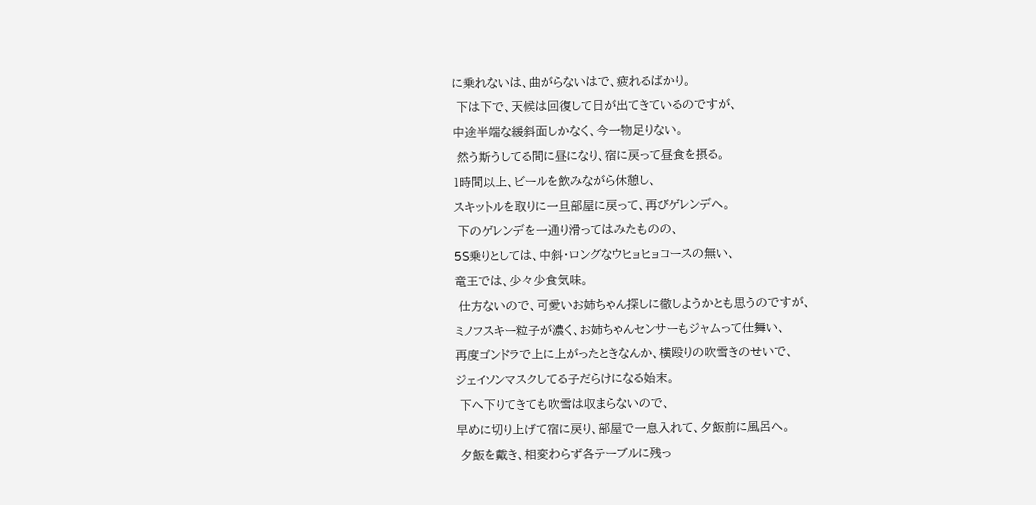に乗れないは、曲がらないはで、疲れるばかり。
 下は下で、天候は回復して日が出てきているのですが、
中途半端な緩斜面しかなく、今一物足りない。
 然う斯うしてる間に昼になり、宿に戻って昼食を摂る。
1時間以上、ビールを飲みながら休憩し、
スキットルを取りに一旦部屋に戻って、再びゲレンデへ。
 下のゲレンデを一通り滑ってはみたものの、
5S乗りとしては、中斜・ロングなウヒョヒョコースの無い、
竜王では、少々少食気味。
 仕方ないので、可愛いお姉ちゃん探しに徹しようかとも思うのですが、
ミノフスキー粒子が濃く、お姉ちゃんセンサーもジャムって仕舞い、
再度ゴンドラで上に上がったときなんか、横殴りの吹雪きのせいで、
ジェイソンマスクしてる子だらけになる始末。
 下へ下りてきても吹雪は収まらないので、
早めに切り上げて宿に戻り、部屋で一息入れて、夕飯前に風呂へ。
 夕飯を戴き、相変わらず各テーブルに残っ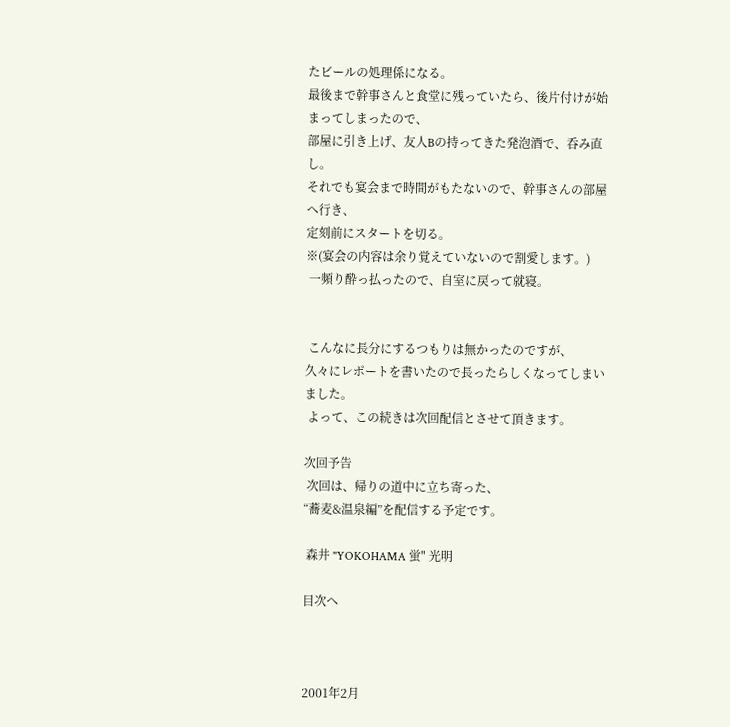たビールの処理係になる。
最後まで幹事さんと食堂に残っていたら、後片付けが始まってしまったので、
部屋に引き上げ、友人Bの持ってきた発泡酒で、呑み直し。
それでも宴会まで時間がもたないので、幹事さんの部屋へ行き、
定刻前にスタートを切る。
※(宴会の内容は余り覚えていないので割愛します。)
 一頻り酔っ払ったので、自室に戻って就寝。


 こんなに長分にするつもりは無かったのですが、
久々にレポートを書いたので長ったらしくなってしまいました。
 よって、この続きは次回配信とさせて頂きます。

次回予告
 次回は、帰りの道中に立ち寄った、
“蕎麦&温泉編”を配信する予定です。

 森井 "YOKOHAMA 蛍" 光明

目次へ



2001年2月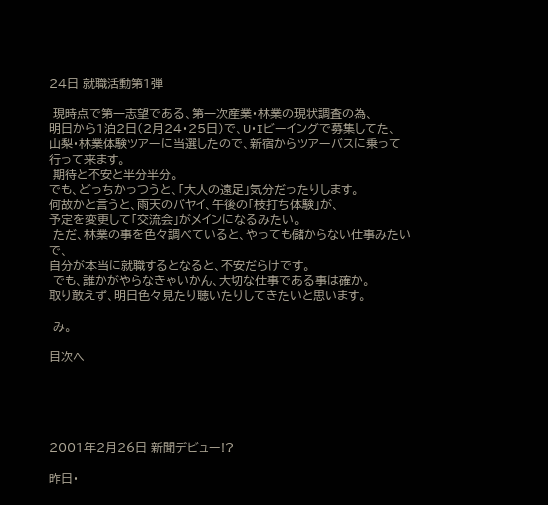24日 就職活動第1弾

 現時点で第一志望である、第一次産業・林業の現状調査の為、
明日から1泊2日(2月24・25日)で、U・Iビーイングで募集してた、
山梨・林業体験ツアーに当選したので、新宿からツアーバスに乗って行って来ます。
 期待と不安と半分半分。
でも、どっちかっつうと、「大人の遠足」気分だったりします。
何故かと言うと、雨天のバヤイ、午後の「枝打ち体験」が、
予定を変更して「交流会」がメインになるみたい。
 ただ、林業の事を色々調べていると、やっても儲からない仕事みたいで、
自分が本当に就職するとなると、不安だらけです。
 でも、誰かがやらなきゃいかん、大切な仕事である事は確か。
取り敢えず、明日色々見たり聴いたりしてきたいと思います。

 み。

目次へ





2001年2月26日 新聞デビュー!?

昨日・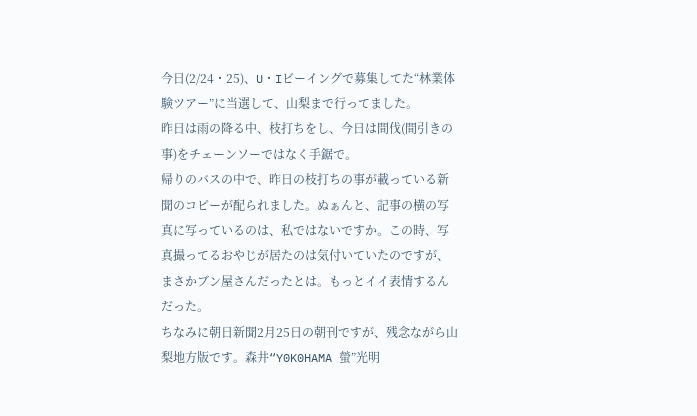今日(2/24・25)、U・Iビーイングで募集してた“林業体験ツアー”に当選して、山梨まで行ってました。
昨日は雨の降る中、枝打ちをし、今日は間伐(間引きの事)をチェーンソーではなく手鋸で。
帰りのバスの中で、昨日の枝打ちの事が載っている新聞のコピーが配られました。ぬぁんと、記事の横の写真に写っているのは、私ではないですか。この時、写真撮ってるおやじが居たのは気付いていたのですが、まさかブン屋さんだったとは。もっとイイ表情するんだった。
ちなみに朝日新聞2月25日の朝刊ですが、残念ながら山梨地方版です。森井“Y0K0HAMA 螢”光明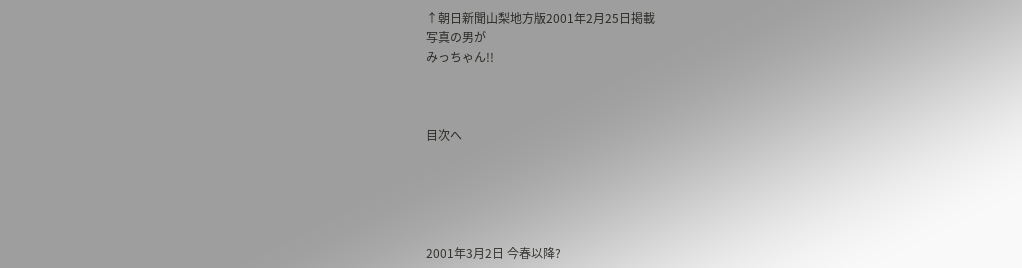↑朝日新聞山梨地方版2001年2月25日掲載
写真の男が
みっちゃん!!



目次へ





2001年3月2日 今春以降?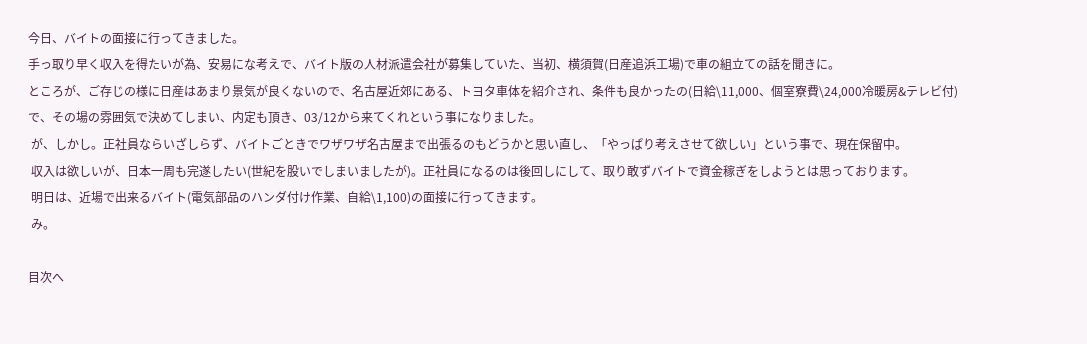今日、バイトの面接に行ってきました。
手っ取り早く収入を得たいが為、安易にな考えで、バイト版の人材派遣会社が募集していた、当初、横須賀(日産追浜工場)で車の組立ての話を聞きに。
ところが、ご存じの様に日産はあまり景気が良くないので、名古屋近郊にある、トヨタ車体を紹介され、条件も良かったの(日給\11,000、個室寮費\24,000冷暖房&テレビ付)で、その場の雰囲気で決めてしまい、内定も頂き、03/12から来てくれという事になりました。
 が、しかし。正社員ならいざしらず、バイトごときでワザワザ名古屋まで出張るのもどうかと思い直し、「やっぱり考えさせて欲しい」という事で、現在保留中。
 収入は欲しいが、日本一周も完遂したい(世紀を股いでしまいましたが)。正社員になるのは後回しにして、取り敢ずバイトで資金稼ぎをしようとは思っております。
 明日は、近場で出来るバイト(電気部品のハンダ付け作業、自給\1,100)の面接に行ってきます。
 み。

目次へ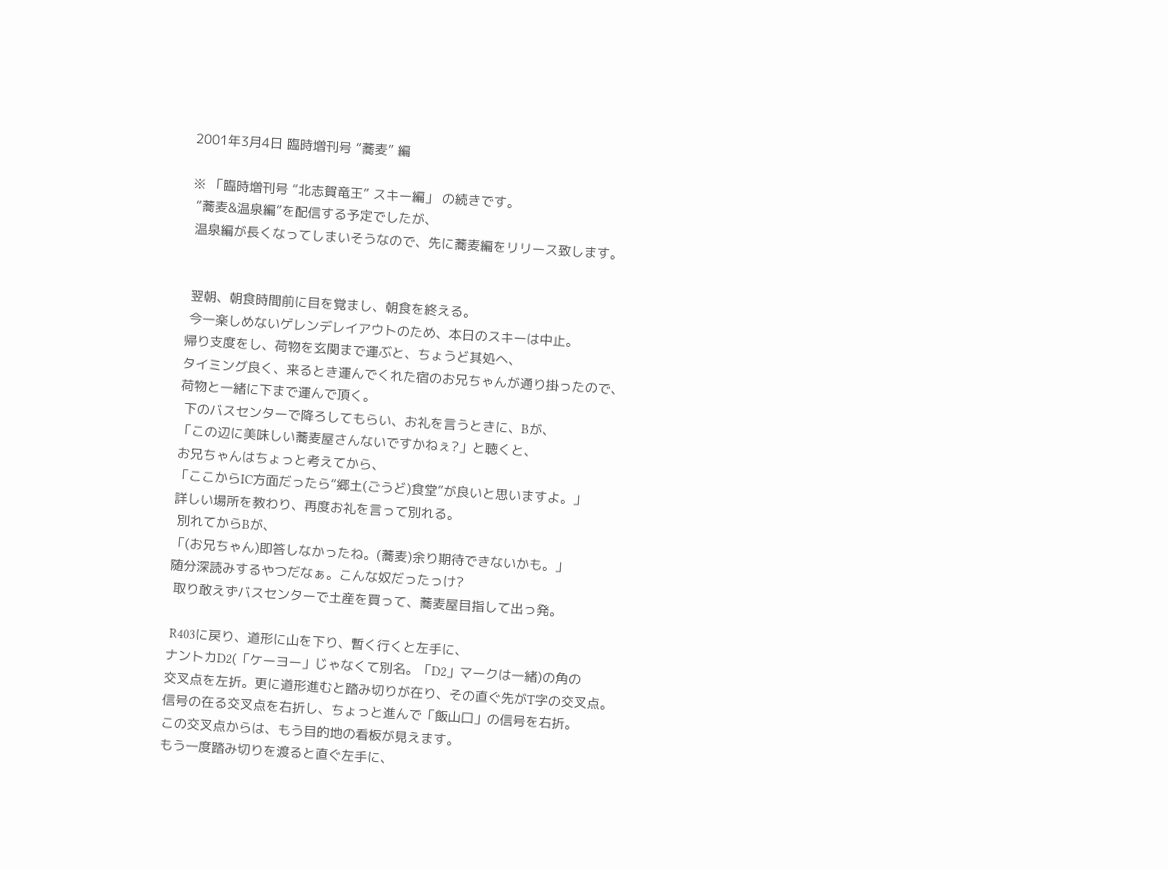2001年3月4日 臨時増刊号 “蕎麦” 編

※ 「臨時増刊号 “北志賀竜王” スキー編」 の続きです。
 “蕎麦&温泉編”を配信する予定でしたが、
 温泉編が長くなってしまいそうなので、先に蕎麦編をリリース致します。


 翌朝、朝食時間前に目を覚まし、朝食を終える。
 今一楽しめないゲレンデレイアウトのため、本日のスキーは中止。
帰り支度をし、荷物を玄関まで運ぶと、ちょうど其処へ、
タイミング良く、来るとき運んでくれた宿のお兄ちゃんが通り掛ったので、
荷物と一緒に下まで運んで頂く。
 下のバスセンターで降ろしてもらい、お礼を言うときに、Bが、
「この辺に美味しい蕎麦屋さんないですかねぇ?」と聴くと、
お兄ちゃんはちょっと考えてから、
「ここからIC方面だったら“郷土(ごうど)食堂”が良いと思いますよ。」
詳しい場所を教わり、再度お礼を言って別れる。
 別れてからBが、
「(お兄ちゃん)即答しなかったね。(蕎麦)余り期待できないかも。」
随分深読みするやつだなぁ。こんな奴だったっけ?
 取り敢えずバスセンターで土産を買って、蕎麦屋目指して出っ発。

 R403に戻り、道形に山を下り、暫く行くと左手に、
ナントカD2(「ケーヨー」じゃなくて別名。「D2」マークは一緒)の角の
交叉点を左折。更に道形進むと踏み切りが在り、その直ぐ先がT字の交叉点。
信号の在る交叉点を右折し、ちょっと進んで「飯山口」の信号を右折。
この交叉点からは、もう目的地の看板が見えます。
もう一度踏み切りを渡ると直ぐ左手に、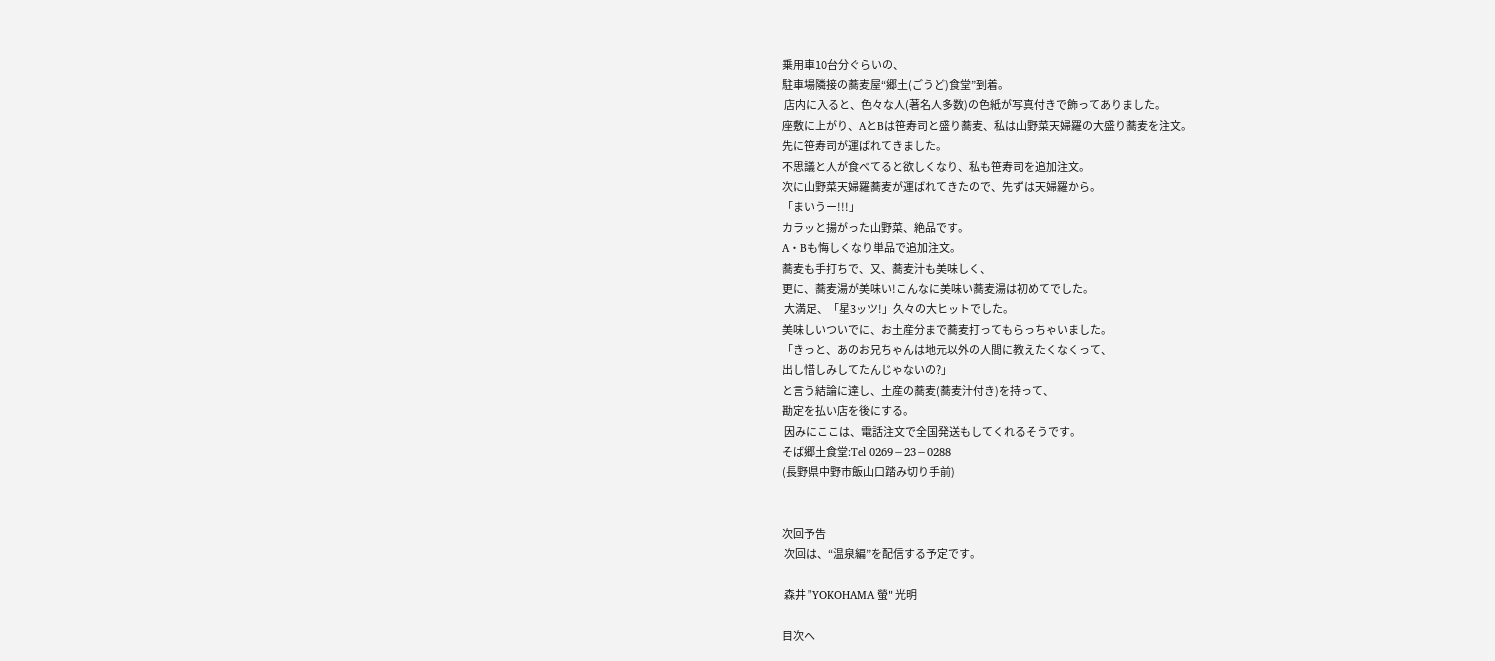乗用車10台分ぐらいの、
駐車場隣接の蕎麦屋“郷土(ごうど)食堂”到着。
 店内に入ると、色々な人(著名人多数)の色紙が写真付きで飾ってありました。
座敷に上がり、AとBは笹寿司と盛り蕎麦、私は山野菜天婦羅の大盛り蕎麦を注文。
先に笹寿司が運ばれてきました。
不思議と人が食べてると欲しくなり、私も笹寿司を追加注文。
次に山野菜天婦羅蕎麦が運ばれてきたので、先ずは天婦羅から。
「まいうー!!!」
カラッと揚がった山野菜、絶品です。
A・Bも悔しくなり単品で追加注文。
蕎麦も手打ちで、又、蕎麦汁も美味しく、
更に、蕎麦湯が美味い!こんなに美味い蕎麦湯は初めてでした。
 大満足、「星3ッツ!」久々の大ヒットでした。
美味しいついでに、お土産分まで蕎麦打ってもらっちゃいました。
「きっと、あのお兄ちゃんは地元以外の人間に教えたくなくって、
出し惜しみしてたんじゃないの?」
と言う結論に達し、土産の蕎麦(蕎麦汁付き)を持って、
勘定を払い店を後にする。
 因みにここは、電話注文で全国発送もしてくれるそうです。
そば郷土食堂:Tel 0269−23−0288
(長野県中野市飯山口踏み切り手前)


次回予告
 次回は、“温泉編”を配信する予定です。

 森井 "YOKOHAMA 螢" 光明

目次へ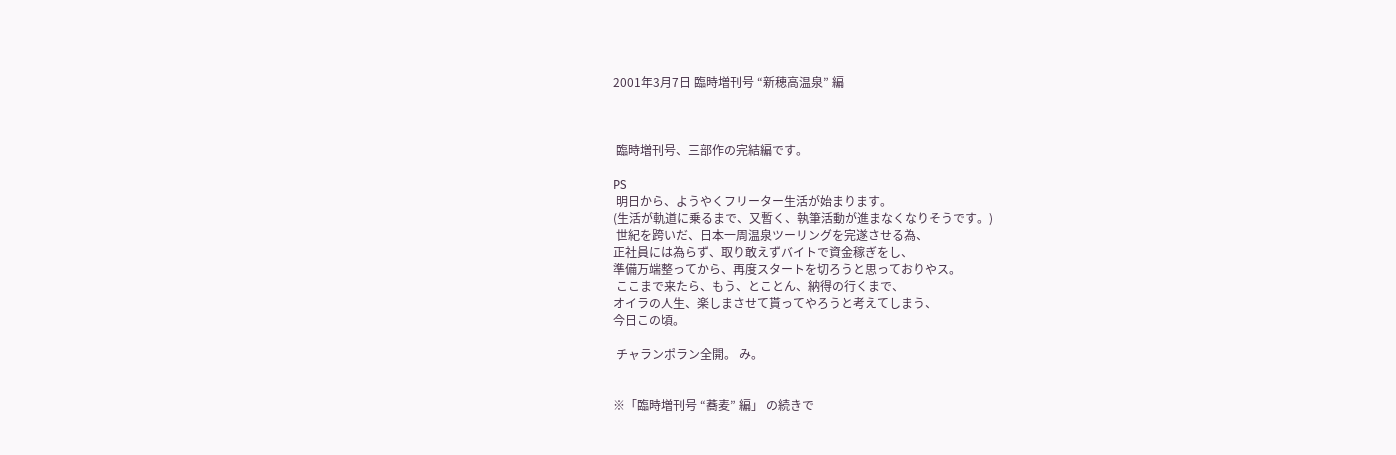2001年3月7日 臨時増刊号 “新穂高温泉” 編



 臨時増刊号、三部作の完結編です。

PS
 明日から、ようやくフリーター生活が始まります。
(生活が軌道に乗るまで、又暫く、執筆活動が進まなくなりそうです。)
 世紀を跨いだ、日本一周温泉ツーリングを完遂させる為、
正社員には為らず、取り敢えずバイトで資金稼ぎをし、
準備万端整ってから、再度スタートを切ろうと思っておりやス。
 ここまで来たら、もう、とことん、納得の行くまで、
オイラの人生、楽しまさせて貰ってやろうと考えてしまう、
今日この頃。

 チャランポラン全開。 み。


※「臨時増刊号 “蕎麦” 編」 の続きで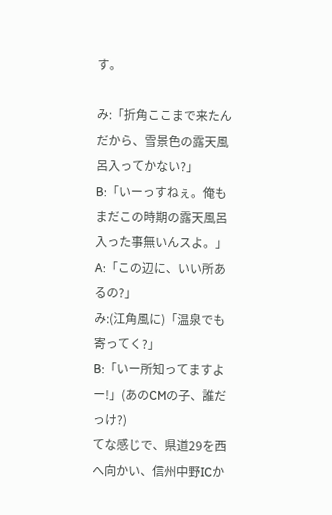す。

み:「折角ここまで来たんだから、雪景色の露天風呂入ってかない?」
B:「いーっすねぇ。俺もまだこの時期の露天風呂入った事無いんスよ。」
A:「この辺に、いい所あるの?」
み:(江角風に)「温泉でも寄ってく?」
B:「いー所知ってますよー!」(あのCMの子、誰だっけ?)
てな感じで、県道29を西へ向かい、信州中野ICか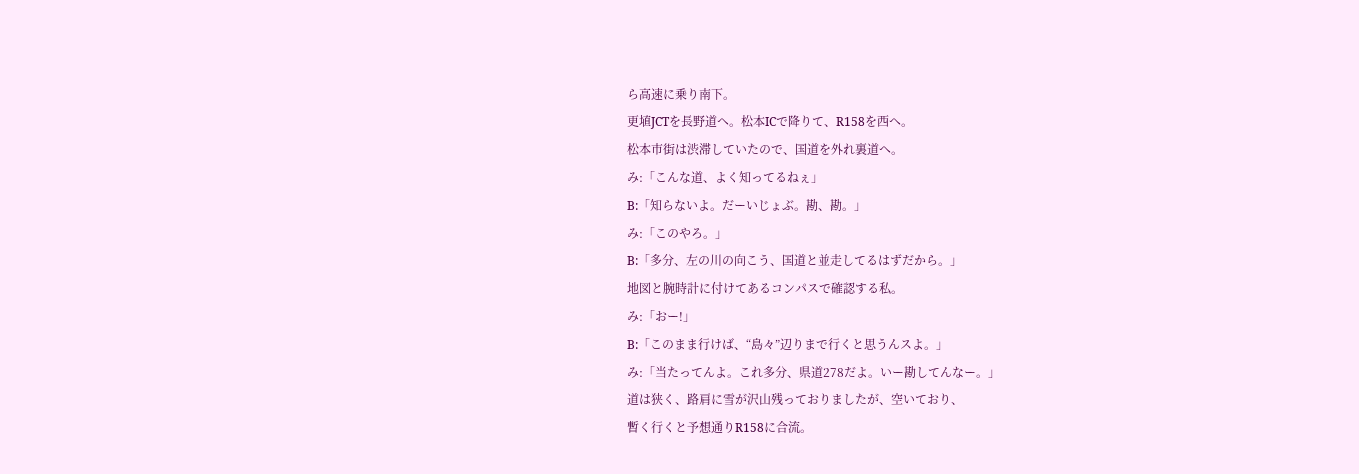ら高速に乗り南下。
更埴JCTを長野道へ。松本ICで降りて、R158を西へ。
松本市街は渋滞していたので、国道を外れ裏道へ。
み:「こんな道、よく知ってるねぇ」
B:「知らないよ。だーいじょぶ。勘、勘。」
み:「このやろ。」
B:「多分、左の川の向こう、国道と並走してるはずだから。」
地図と腕時計に付けてあるコンパスで確認する私。
み:「おー!」
B:「このまま行けば、“島々”辺りまで行くと思うんスよ。」
み:「当たってんよ。これ多分、県道278だよ。いー勘してんなー。」
道は狭く、路肩に雪が沢山残っておりましたが、空いており、
暫く行くと予想通りR158に合流。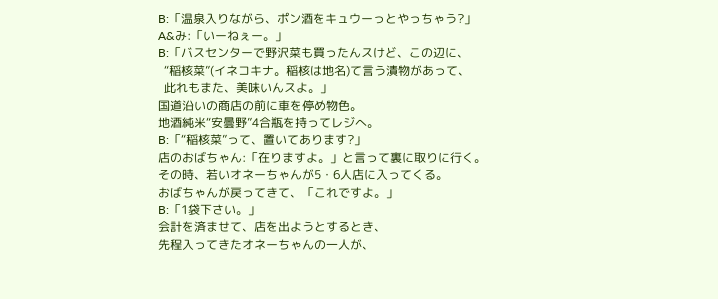B:「温泉入りながら、ポン酒をキュウーっとやっちゃう?」
A&み:「いーねぇー。」
B:「バスセンターで野沢菜も買ったんスけど、この辺に、
  “稲核菜”(イネコキナ。稲核は地名)て言う漬物があって、
  此れもまた、美味いんスよ。」
国道沿いの商店の前に車を停め物色。
地酒純米“安曇野”4合瓶を持ってレジへ。
B:「“稲核菜”って、置いてあります?」
店のおばちゃん:「在りますよ。」と言って裏に取りに行く。
その時、若いオネーちゃんが5・6人店に入ってくる。
おばちゃんが戻ってきて、「これですよ。」
B:「1袋下さい。」
会計を済ませて、店を出ようとするとき、
先程入ってきたオネーちゃんの一人が、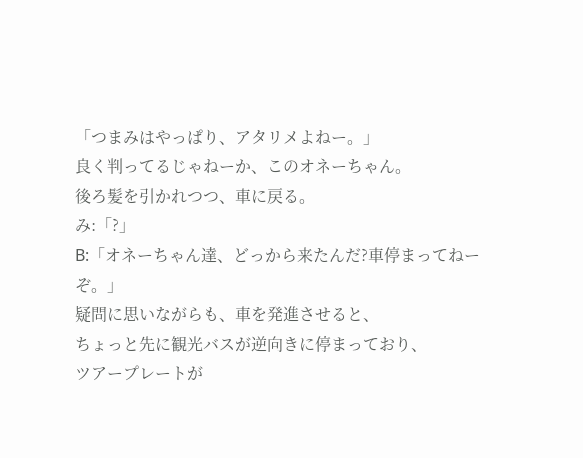「つまみはやっぱり、アタリメよねー。」
良く判ってるじゃねーか、このオネーちゃん。
後ろ髪を引かれつつ、車に戻る。
み:「?」
B:「オネーちゃん達、どっから来たんだ?車停まってねーぞ。」
疑問に思いながらも、車を発進させると、
ちょっと先に観光バスが逆向きに停まっており、
ツアープレートが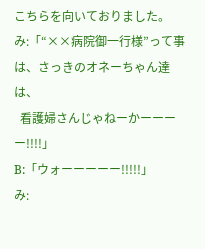こちらを向いておりました。
み:「“××病院御一行様”って事は、さっきのオネーちゃん達は、
  看護婦さんじゃねーかーーーー!!!!」
B:「ウォーーーーー!!!!!」
み: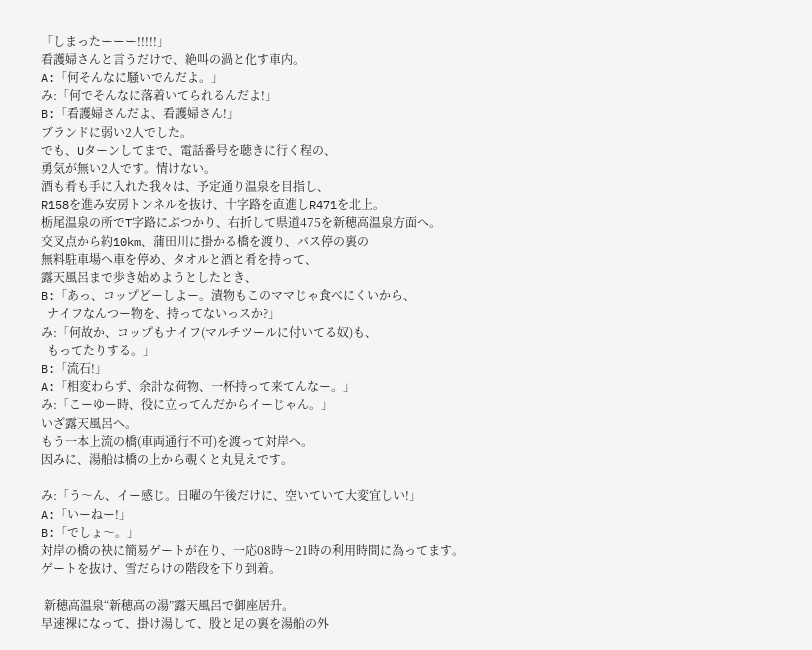「しまったーーー!!!!!」
看護婦さんと言うだけで、絶叫の渦と化す車内。
A:「何そんなに騒いでんだよ。」
み:「何でそんなに落着いてられるんだよ!」
B:「看護婦さんだよ、看護婦さん!」
ブランドに弱い2人でした。
でも、Uターンしてまで、電話番号を聴きに行く程の、
勇気が無い2人です。情けない。
酒も肴も手に入れた我々は、予定通り温泉を目指し、
R158を進み安房トンネルを抜け、十字路を直進しR471を北上。
栃尾温泉の所でT字路にぶつかり、右折して県道475を新穂高温泉方面へ。
交叉点から約10km、蒲田川に掛かる橋を渡り、バス停の裏の
無料駐車場へ車を停め、タオルと酒と肴を持って、
露天風呂まで歩き始めようとしたとき、
B:「あっ、コップどーしよー。漬物もこのママじゃ食べにくいから、
  ナイフなんつー物を、持ってないっスか?」
み:「何故か、コップもナイフ(マルチツールに付いてる奴)も、
  もってたりする。」
B:「流石!」
A:「相変わらず、余計な荷物、一杯持って来てんなー。」
み:「こーゆー時、役に立ってんだからイーじゃん。」
いざ露天風呂へ。
もう一本上流の橋(車両通行不可)を渡って対岸へ。
因みに、湯船は橋の上から覗くと丸見えです。

み:「う〜ん、イー感じ。日曜の午後だけに、空いていて大変宜しい!」
A:「いーねー!」
B:「でしょ〜。」
対岸の橋の袂に簡易ゲートが在り、一応08時〜21時の利用時間に為ってます。
ゲートを抜け、雪だらけの階段を下り到着。

 新穂高温泉“新穂高の湯”露天風呂で御座居升。
早速裸になって、掛け湯して、股と足の裏を湯船の外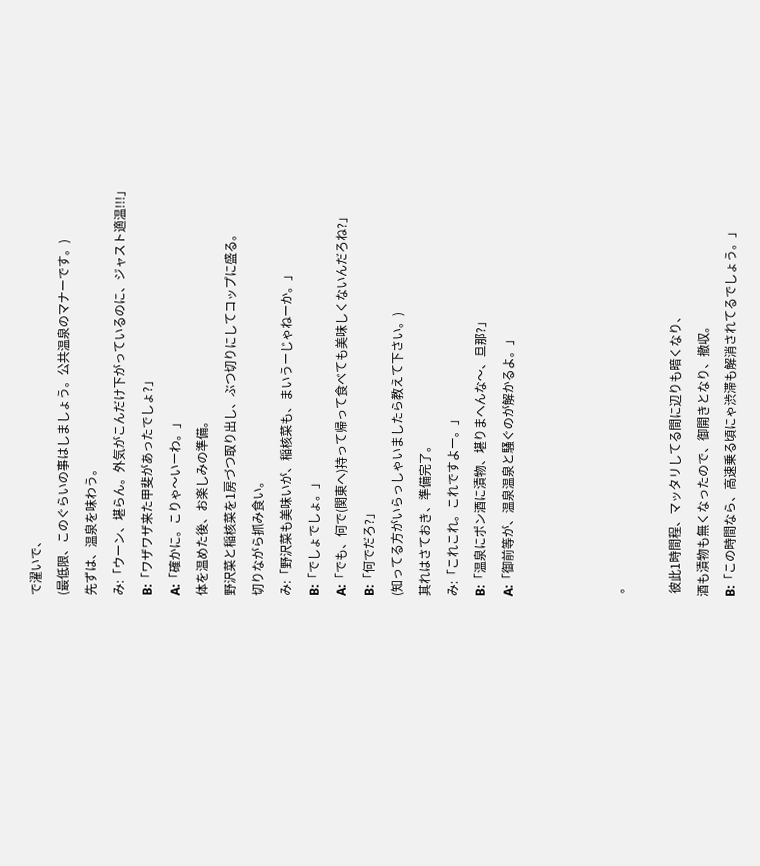で濯いで、
(最低限、このぐらいの事はしましょう。公共温泉のマナーです。)
先ずは、温泉を味わう。
み:「ウーン、堪らん。外気がこんだけ下がっているのに、ジャスト適温!!!」
B:「ワザワザ来た甲斐があったでしょ?」
A:「確かに。こりゃ〜いーわ。」
体を温めた後、お楽しみの準備。
野沢菜と稲核菜を1房づつ取り出し、ぶつ切りにしてコップに盛る。
切りながら抓み食い。
み:「野沢菜も美味いが、稲核菜も、まいうーじゃねーか。」
B:「でしょでしょ。」
A:「でも、何で(関東へ)持って帰って食べても美味しくないんだろね?」
B:「何でだろ?」
(知ってる方がいらっしゃいましたら教えて下さい。)
其れはさておき、準備完了。
み:「これこれ。これですよー。」
B:「温泉にポン酒に漬物、堪りまへんな〜、旦那?」
A:「御前等が、温泉温泉と騒ぐのが解かるよ。」



 。

 彼此1時間程、マッタリしてる間に辺りも暗くなり、
酒も漬物も無くなったので、御開きとなり、撤収。
B:「この時間なら、高速乗る頃にゃ渋滞も解消されてるでしょう。」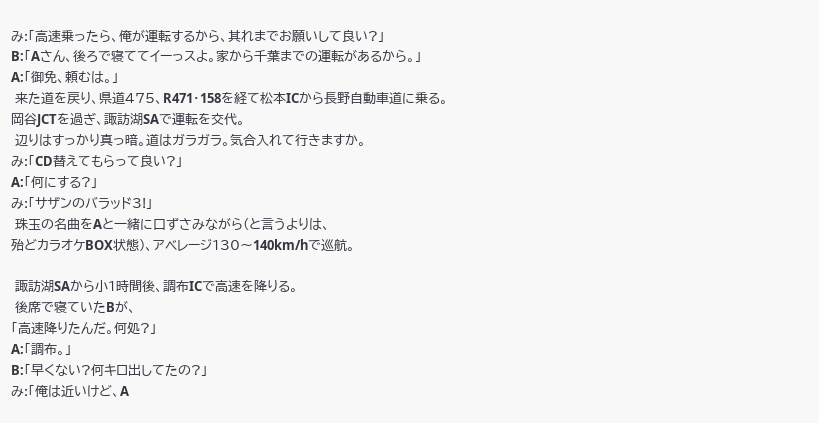み:「高速乗ったら、俺が運転するから、其れまでお願いして良い?」
B:「Aさん、後ろで寝ててイーっスよ。家から千葉までの運転があるから。」
A:「御免、頼むは。」
 来た道を戻り、県道475、R471・158を経て松本ICから長野自動車道に乗る。
岡谷JCTを過ぎ、諏訪湖SAで運転を交代。
 辺りはすっかり真っ暗。道はガラガラ。気合入れて行きますか。
み:「CD替えてもらって良い?」
A:「何にする?」
み:「サザンのバラッド3!」
 珠玉の名曲をAと一緒に口ずさみながら(と言うよりは、
殆どカラオケBOX状態)、アベレージ130〜140km/hで巡航。

 諏訪湖SAから小1時間後、調布ICで高速を降りる。
 後席で寝ていたBが、
「高速降りたんだ。何処?」
A:「調布。」
B:「早くない?何キロ出してたの?」
み:「俺は近いけど、A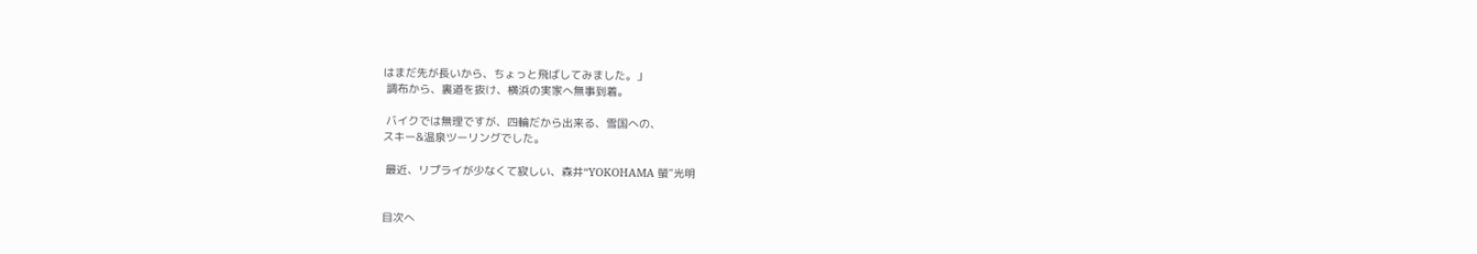はまだ先が長いから、ちょっと飛ばしてみました。」
 調布から、裏道を抜け、横浜の実家へ無事到着。

 バイクでは無理ですが、四輪だから出来る、雪国への、
スキー&温泉ツーリングでした。

 最近、リプライが少なくて寂しい、森井“YOKOHAMA 螢”光明


目次へ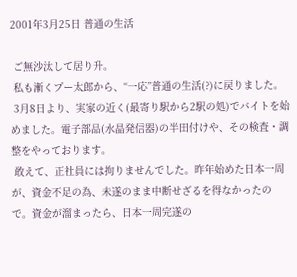2001年3月25日 普通の生活

 ご無沙汰して居り升。
 私も漸くプー太郎から、“一応”普通の生活(?)に戻りました。
 3月8日より、実家の近く(最寄り駅から2駅の処)でバイトを始めました。電子部品(水晶発信器)の半田付けや、その検査・調整をやっております。
 敢えて、正社員には拘りませんでした。昨年始めた日本一周が、資金不足の為、未遂のまま中断せざるを得なかったので。資金が溜まったら、日本一周完遂の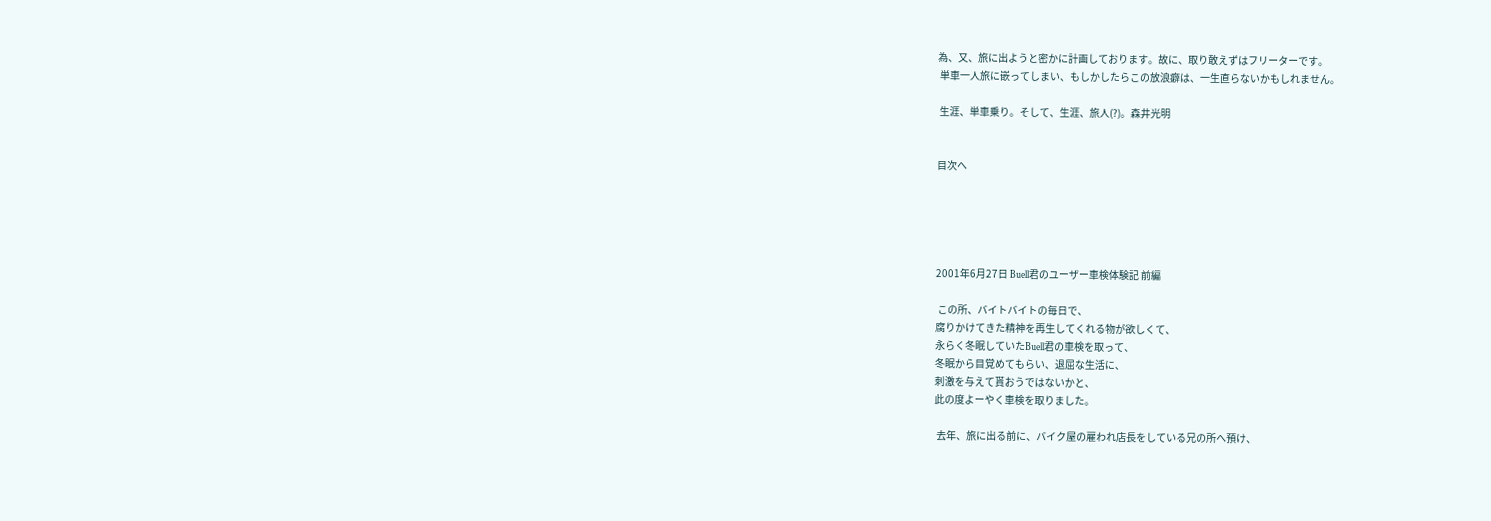為、又、旅に出ようと密かに計画しております。故に、取り敢えずはフリーターです。
 単車一人旅に嵌ってしまい、もしかしたらこの放浪癖は、一生直らないかもしれません。

 生涯、単車乗り。そして、生涯、旅人(?)。森井光明


目次へ





2001年6月27日 Buell君のユーザー車検体験記 前編

 この所、バイトバイトの毎日で、
腐りかけてきた精神を再生してくれる物が欲しくて、
永らく冬眠していたBuell君の車検を取って、
冬眠から目覚めてもらい、退屈な生活に、
刺激を与えて貰おうではないかと、
此の度よーやく車検を取りました。

 去年、旅に出る前に、バイク屋の雇われ店長をしている兄の所へ預け、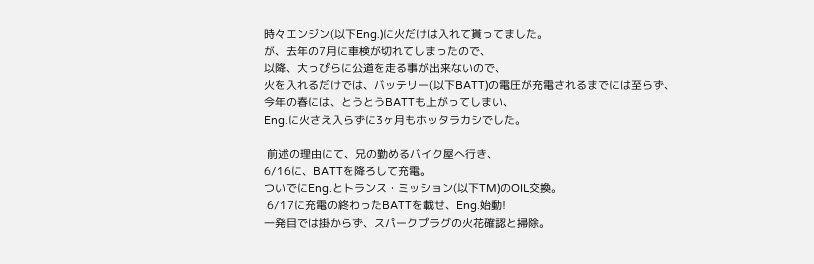時々エンジン(以下Eng.)に火だけは入れて貰ってました。
が、去年の7月に車検が切れてしまったので、
以降、大っぴらに公道を走る事が出来ないので、
火を入れるだけでは、バッテリー(以下BATT)の電圧が充電されるまでには至らず、
今年の春には、とうとうBATTも上がってしまい、
Eng.に火さえ入らずに3ヶ月もホッタラカシでした。

 前述の理由にて、兄の勤めるバイク屋へ行き、
6/16に、BATTを降ろして充電。
ついでにEng.とトランス・ミッション(以下TM)のOIL交換。
 6/17に充電の終わったBATTを載せ、Eng.始動!
一発目では掛からず、スパークプラグの火花確認と掃除。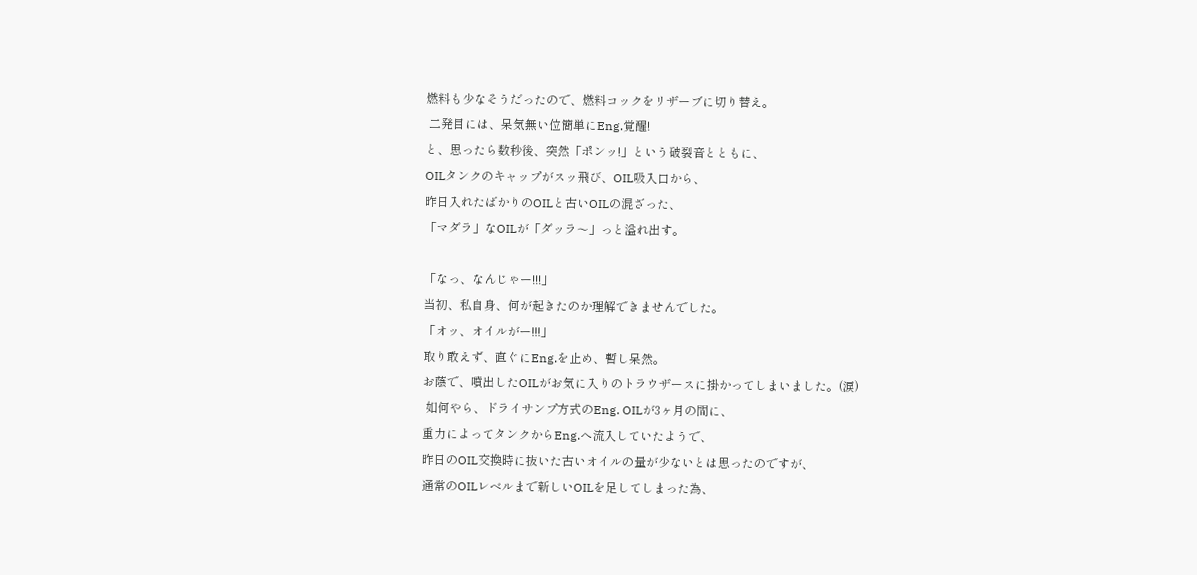燃料も少なそうだったので、燃料コックをリザーブに切り替え。
 二発目には、呆気無い位簡単にEng.覚醒!
と、思ったら数秒後、突然「ポンッ!」という破裂音とともに、
OILタンクのキャップがスッ飛び、OIL吸入口から、
昨日入れたばかりのOILと古いOILの混ざった、
「マダラ」なOILが「ダッラ〜」っと溢れ出す。

「なっ、なんじゃー!!!」
当初、私自身、何が起きたのか理解できませんでした。
「オッ、オイルがー!!!」
取り敢えず、直ぐにEng.を止め、暫し呆然。
お蔭で、噴出したOILがお気に入りのトラウザースに掛かってしまいました。(涙)
 如何やら、ドライサンプ方式のEng. OILが3ヶ月の間に、
重力によってタンクからEng.へ流入していたようで、
昨日のOIL交換時に抜いた古いオイルの量が少ないとは思ったのですが、
通常のOILレベルまで新しいOILを足してしまった為、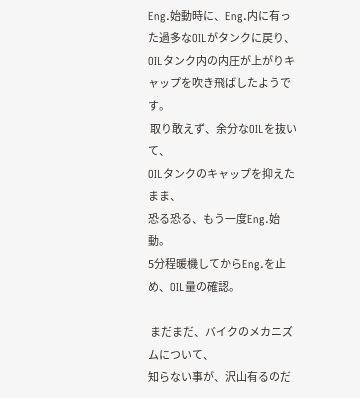Eng.始動時に、Eng.内に有った過多なOILがタンクに戻り、
OILタンク内の内圧が上がりキャップを吹き飛ばしたようです。
 取り敢えず、余分なOILを抜いて、
OILタンクのキャップを抑えたまま、
恐る恐る、もう一度Eng.始動。
5分程暖機してからEng.を止め、OIL量の確認。

 まだまだ、バイクのメカニズムについて、
知らない事が、沢山有るのだ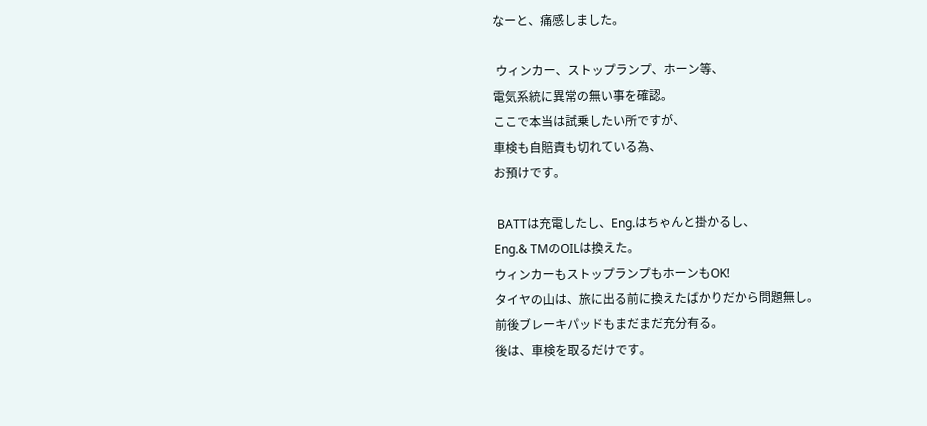なーと、痛感しました。

 ウィンカー、ストップランプ、ホーン等、
電気系統に異常の無い事を確認。
ここで本当は試乗したい所ですが、
車検も自賠責も切れている為、
お預けです。

 BATTは充電したし、Eng.はちゃんと掛かるし、
Eng.& TMのOILは換えた。
ウィンカーもストップランプもホーンもOK!
タイヤの山は、旅に出る前に換えたばかりだから問題無し。
前後ブレーキパッドもまだまだ充分有る。
後は、車検を取るだけです。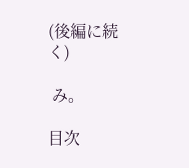(後編に続く)

 み。

目次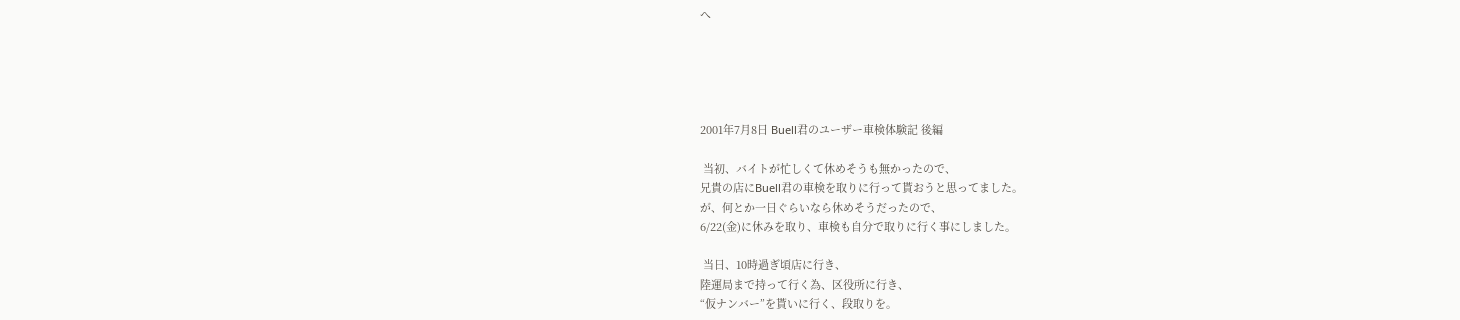へ





2001年7月8日 Buell君のユーザー車検体験記 後編

 当初、バイトが忙しくて休めそうも無かったので、
兄貴の店にBuell君の車検を取りに行って貰おうと思ってました。
が、何とか一日ぐらいなら休めそうだったので、
6/22(金)に休みを取り、車検も自分で取りに行く事にしました。

 当日、10時過ぎ頃店に行き、
陸運局まで持って行く為、区役所に行き、
“仮ナンバー”を貰いに行く、段取りを。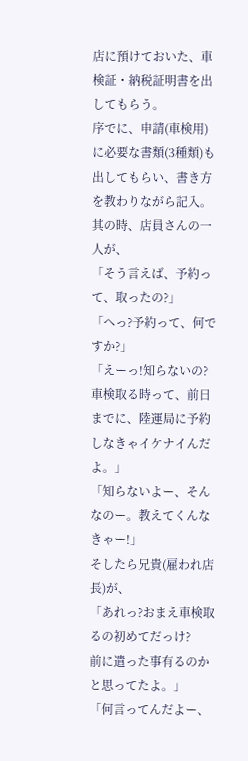店に預けておいた、車検証・納税証明書を出してもらう。
序でに、申請(車検用)に必要な書類(3種類)も出してもらい、書き方を教わりながら記入。
其の時、店員さんの一人が、
「そう言えば、予約って、取ったの?」
「へっ?予約って、何ですか?」
「えーっ!知らないの?
車検取る時って、前日までに、陸運局に予約しなきゃイケナイんだよ。」
「知らないよー、そんなのー。教えてくんなきゃー!」
そしたら兄貴(雇われ店長)が、
「あれっ?おまえ車検取るの初めてだっけ?
前に遣った事有るのかと思ってたよ。」
「何言ってんだよー、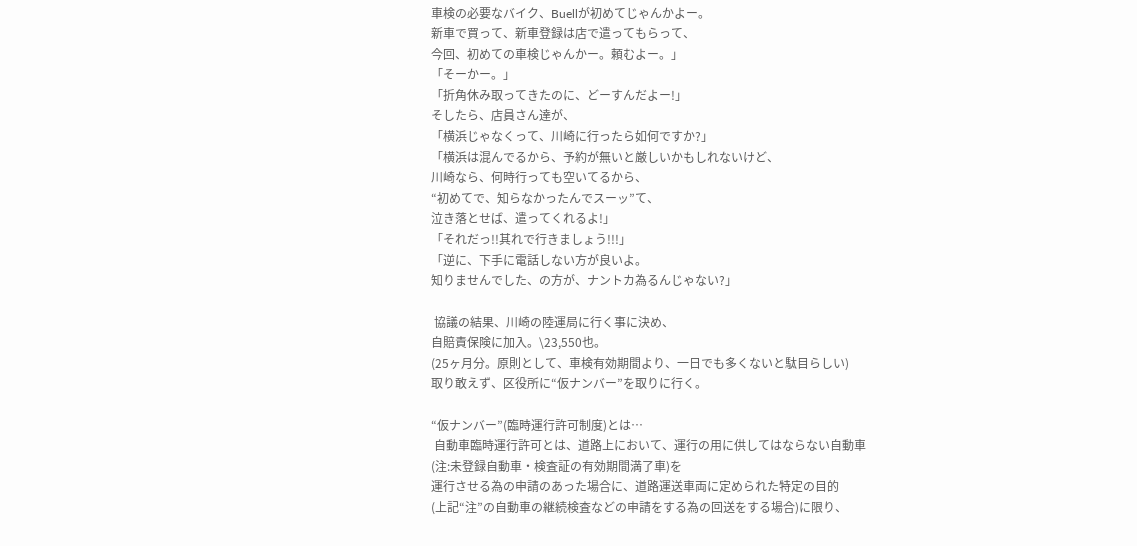車検の必要なバイク、Buellが初めてじゃんかよー。
新車で買って、新車登録は店で遣ってもらって、
今回、初めての車検じゃんかー。頼むよー。」
「そーかー。」
「折角休み取ってきたのに、どーすんだよー!」
そしたら、店員さん達が、
「横浜じゃなくって、川崎に行ったら如何ですか?」
「横浜は混んでるから、予約が無いと厳しいかもしれないけど、
川崎なら、何時行っても空いてるから、
“初めてで、知らなかったんでスーッ”て、
泣き落とせば、遣ってくれるよ!」
「それだっ!!其れで行きましょう!!!」
「逆に、下手に電話しない方が良いよ。
知りませんでした、の方が、ナントカ為るんじゃない?」

 協議の結果、川崎の陸運局に行く事に決め、
自賠責保険に加入。\23,550也。
(25ヶ月分。原則として、車検有効期間より、一日でも多くないと駄目らしい)
取り敢えず、区役所に“仮ナンバー”を取りに行く。

“仮ナンバー”(臨時運行許可制度)とは…
 自動車臨時運行許可とは、道路上において、運行の用に供してはならない自動車
(注:未登録自動車・検査証の有効期間満了車)を
運行させる為の申請のあった場合に、道路運送車両に定められた特定の目的
(上記“注”の自動車の継続検査などの申請をする為の回送をする場合)に限り、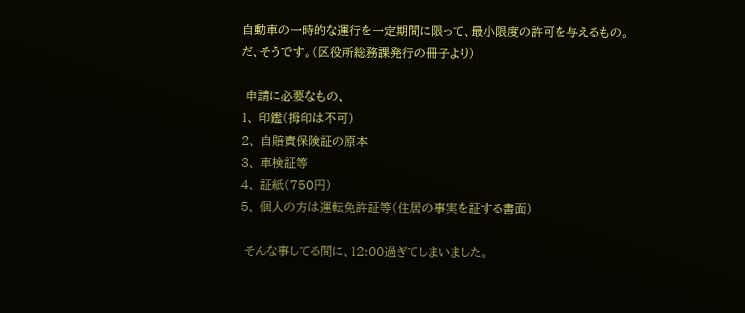自動車の一時的な運行を一定期間に限って、最小限度の許可を与えるもの。
だ、そうです。(区役所総務課発行の冊子より)

 申請に必要なもの、
1、 印鑑(拇印は不可)
2、 自賠責保険証の原本
3、 車検証等
4、 証紙(750円)
5、 個人の方は運転免許証等(住居の事実を証する書面)

 そんな事してる間に、12:00過ぎてしまいました。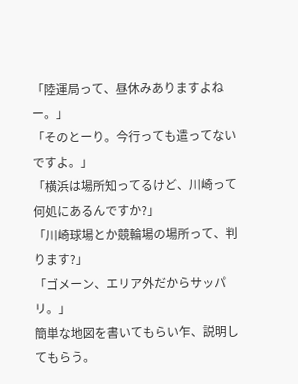「陸運局って、昼休みありますよねー。」
「そのとーり。今行っても遣ってないですよ。」
「横浜は場所知ってるけど、川崎って何処にあるんですか?」
「川崎球場とか競輪場の場所って、判ります?」
「ゴメーン、エリア外だからサッパリ。」
簡単な地図を書いてもらい乍、説明してもらう。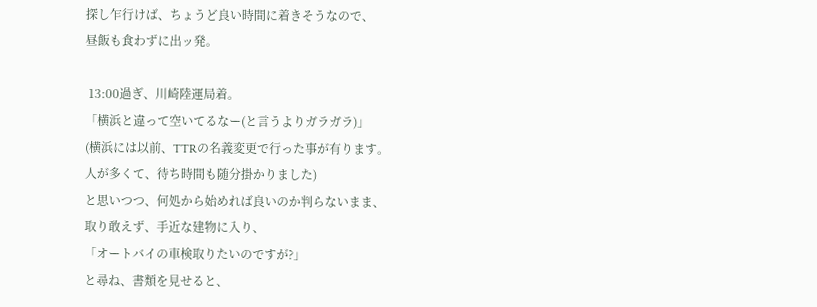探し乍行けば、ちょうど良い時間に着きそうなので、
昼飯も食わずに出ッ発。

 13:00過ぎ、川崎陸運局着。
「横浜と違って空いてるなー(と言うよりガラガラ)」
(横浜には以前、TTRの名義変更で行った事が有ります。
人が多くて、待ち時間も随分掛かりました)
と思いつつ、何処から始めれば良いのか判らないまま、
取り敢えず、手近な建物に入り、
「オートバイの車検取りたいのですが?」
と尋ね、書類を見せると、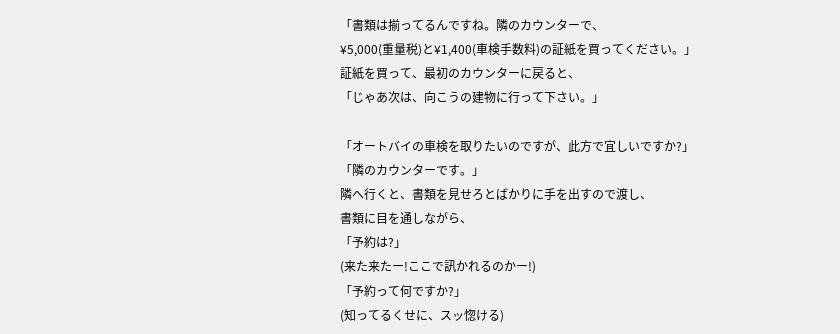「書類は揃ってるんですね。隣のカウンターで、
¥5,000(重量税)と¥1,400(車検手数料)の証紙を買ってください。」
証紙を買って、最初のカウンターに戻ると、
「じゃあ次は、向こうの建物に行って下さい。」

「オートバイの車検を取りたいのですが、此方で宜しいですか?」
「隣のカウンターです。」
隣へ行くと、書類を見せろとばかりに手を出すので渡し、
書類に目を通しながら、
「予約は?」
(来た来たー!ここで訊かれるのかー!)
「予約って何ですか?」
(知ってるくせに、スッ惚ける)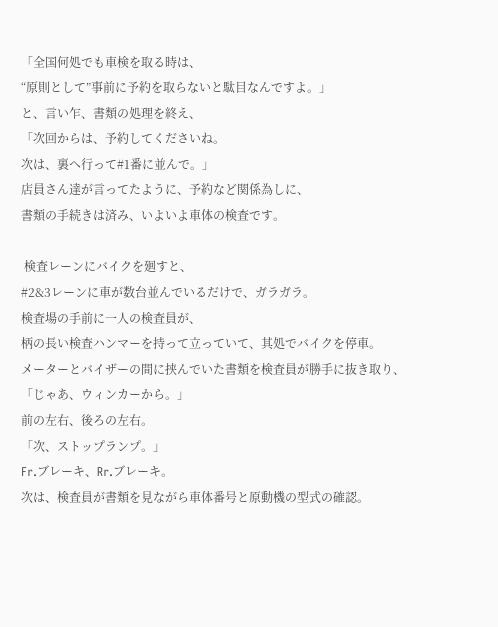「全国何処でも車検を取る時は、
“原則として”事前に予約を取らないと駄目なんですよ。」
と、言い乍、書類の処理を終え、
「次回からは、予約してくださいね。
次は、裏へ行って#1番に並んで。」
店員さん達が言ってたように、予約など関係為しに、
書類の手続きは済み、いよいよ車体の検査です。

 検査レーンにバイクを廻すと、
#2&3レーンに車が数台並んでいるだけで、ガラガラ。
検査場の手前に一人の検査員が、
柄の長い検査ハンマーを持って立っていて、其処でバイクを停車。
メーターとバイザーの間に挟んでいた書類を検査員が勝手に抜き取り、
「じゃあ、ウィンカーから。」
前の左右、後ろの左右。
「次、ストップランプ。」
Fr.ブレーキ、Rr.ブレーキ。
次は、検査員が書類を見ながら車体番号と原動機の型式の確認。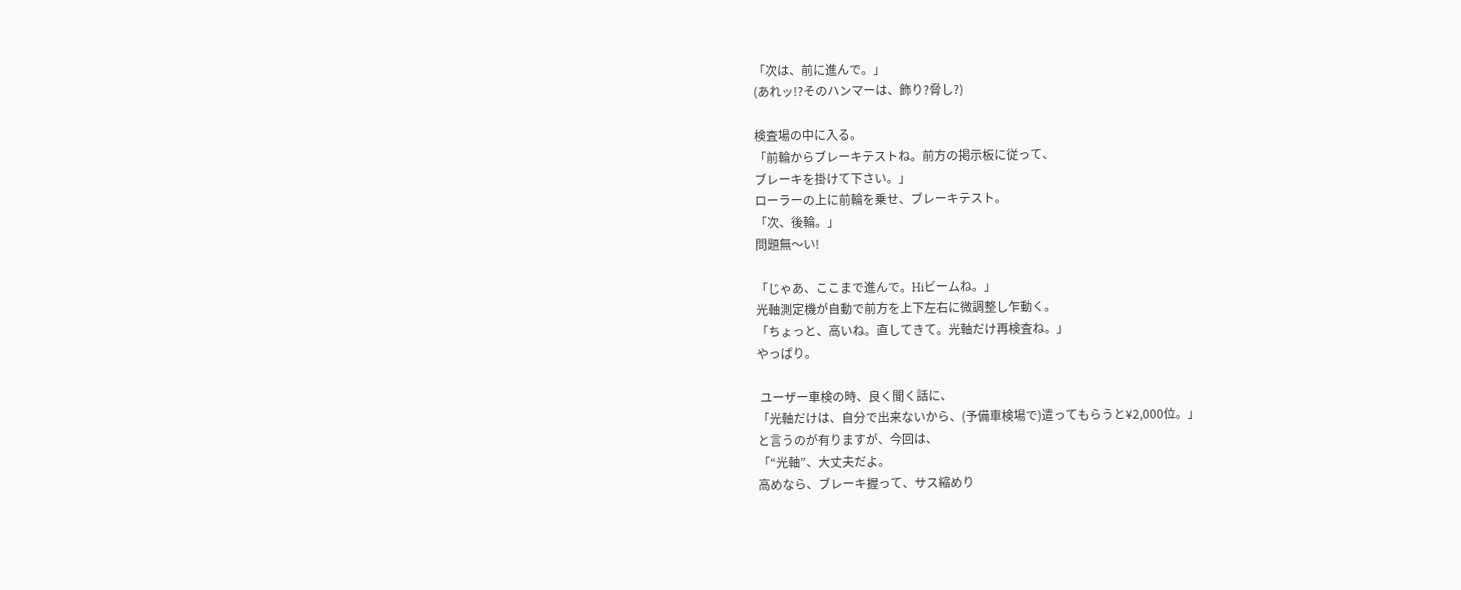「次は、前に進んで。」
(あれッ!?そのハンマーは、飾り?脅し?)

検査場の中に入る。
「前輪からブレーキテストね。前方の掲示板に従って、
ブレーキを掛けて下さい。」
ローラーの上に前輪を乗せ、ブレーキテスト。
「次、後輪。」
問題無〜い!

「じゃあ、ここまで進んで。Hiビームね。」
光軸測定機が自動で前方を上下左右に微調整し乍動く。
「ちょっと、高いね。直してきて。光軸だけ再検査ね。」
やっぱり。

 ユーザー車検の時、良く聞く話に、
「光軸だけは、自分で出来ないから、(予備車検場で)遣ってもらうと¥2,000位。」
と言うのが有りますが、今回は、
「“光軸”、大丈夫だよ。
高めなら、ブレーキ握って、サス縮めり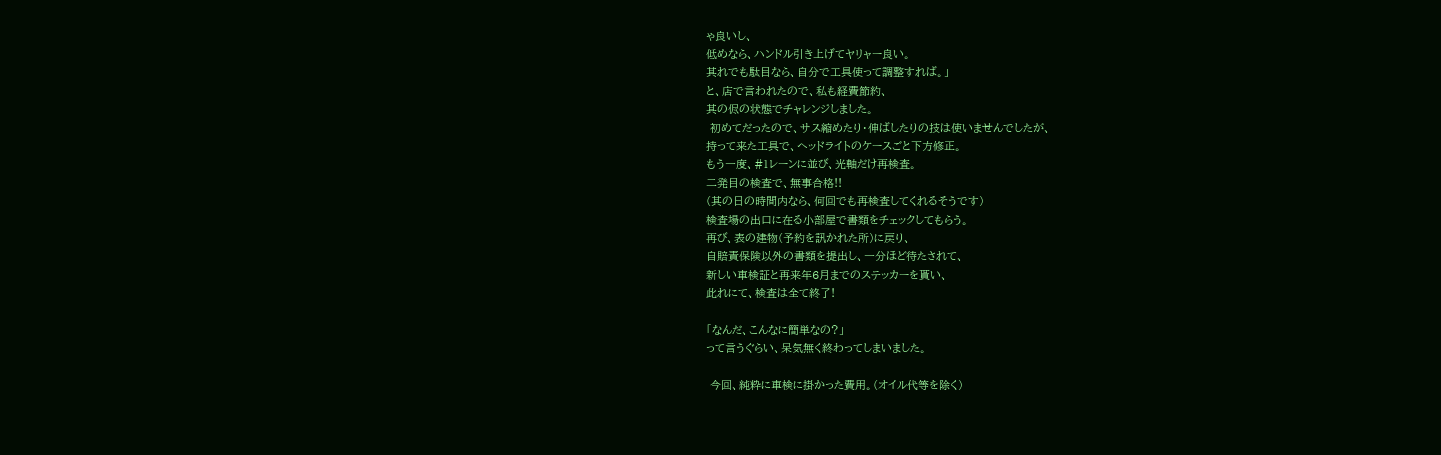ゃ良いし、
低めなら、ハンドル引き上げてヤリャー良い。
其れでも駄目なら、自分で工具使って調整すれば。」
と、店で言われたので、私も経費節約、
其の侭の状態でチャレンジしました。
 初めてだったので、サス縮めたり・伸ばしたりの技は使いませんでしたが、
持って来た工具で、ヘッドライトのケースごと下方修正。
もう一度、#1レーンに並び、光軸だけ再検査。
二発目の検査で、無事合格!!
(其の日の時間内なら、何回でも再検査してくれるそうです)
検査場の出口に在る小部屋で書類をチェックしてもらう。
再び、表の建物(予約を訊かれた所)に戻り、
自賠責保険以外の書類を提出し、一分ほど待たされて、
新しい車検証と再来年6月までのステッカーを貰い、
此れにて、検査は全て終了!

「なんだ、こんなに簡単なの?」
って言うぐらい、呆気無く終わってしまいました。

 今回、純粋に車検に掛かった費用。(オイル代等を除く)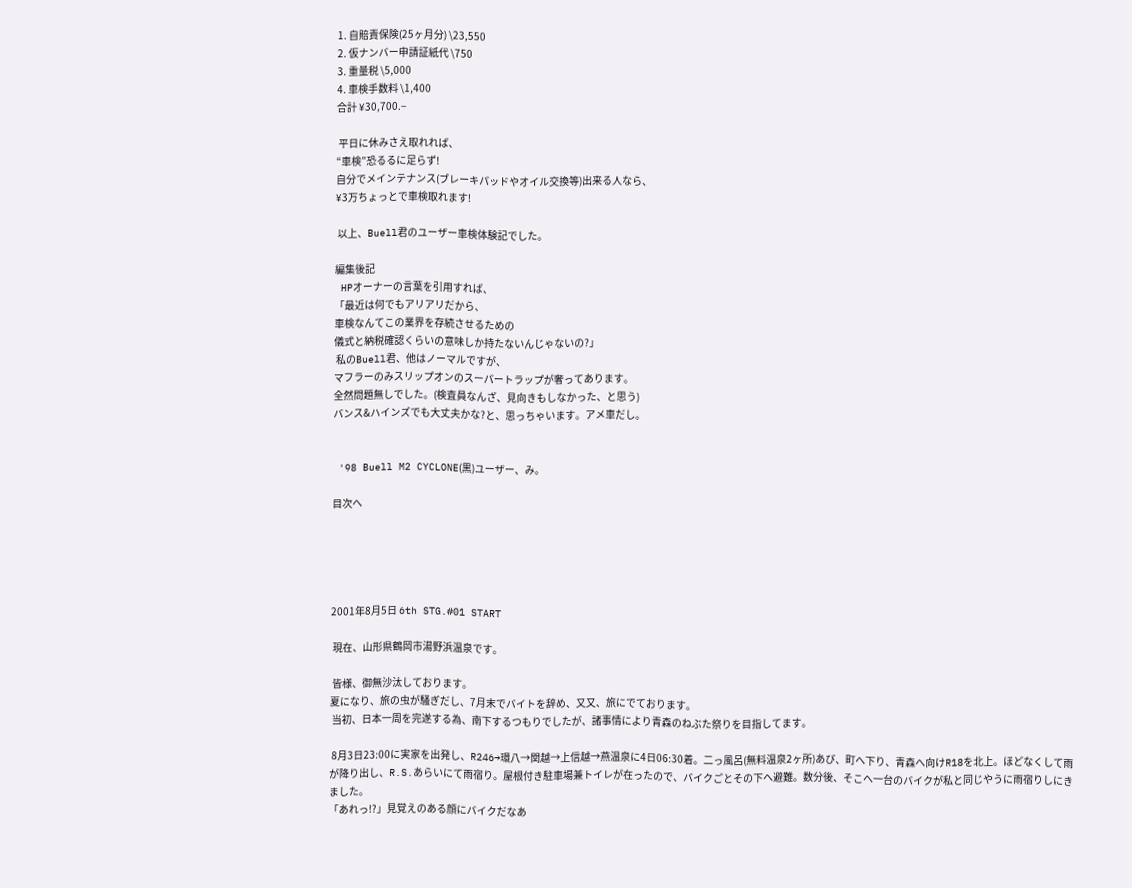1. 自賠責保険(25ヶ月分) \23,550
2. 仮ナンバー申請証紙代 \750
3. 重量税 \5,000
4. 車検手数料 \1,400
合計 ¥30,700.−

 平日に休みさえ取れれば、
“車検”恐るるに足らず!
自分でメインテナンス(ブレーキパッドやオイル交換等)出来る人なら、
¥3万ちょっとで車検取れます!

 以上、Buell君のユーザー車検体験記でした。

編集後記
 HPオーナーの言葉を引用すれば、
「最近は何でもアリアリだから、
車検なんてこの業界を存続させるための
儀式と納税確認くらいの意味しか持たないんじゃないの?」
 私のBuell君、他はノーマルですが、
マフラーのみスリップオンのスーパートラップが奢ってあります。
全然問題無しでした。(検査員なんざ、見向きもしなかった、と思う)
バンス&ハインズでも大丈夫かな?と、思っちゃいます。アメ車だし。


 '98 Buell M2 CYCLONE(黒)ユーザー、み。

目次へ





2001年8月5日 6th STG.#01 START

 現在、山形県鶴岡市湯野浜温泉です。

 皆様、御無沙汰しております。
夏になり、旅の虫が騒ぎだし、7月末でバイトを辞め、又又、旅にでております。
 当初、日本一周を完遂する為、南下するつもりでしたが、諸事情により青森のねぶた祭りを目指してます。

 8月3日23:00に実家を出発し、R246→環八→関越→上信越→燕温泉に4日06:30着。二っ風呂(無料温泉2ヶ所)あび、町へ下り、青森へ向けR18を北上。ほどなくして雨が降り出し、R.S.あらいにて雨宿り。屋根付き駐車場兼トイレが在ったので、バイクごとその下へ避難。数分後、そこへ一台のバイクが私と同じやうに雨宿りしにきました。
「あれっ!?」見覚えのある顔にバイクだなあ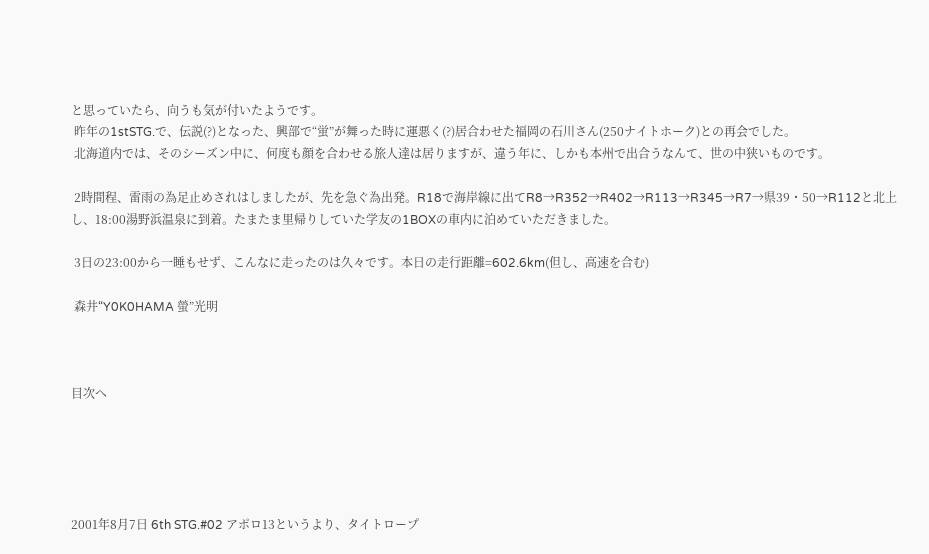と思っていたら、向うも気が付いたようです。
 昨年の1stSTG.で、伝説(?)となった、興部で“蛍”が舞った時に運悪く(?)居合わせた福岡の石川さん(250ナイトホーク)との再会でした。
 北海道内では、そのシーズン中に、何度も顔を合わせる旅人達は居りますが、違う年に、しかも本州で出合うなんて、世の中狭いものです。

 2時間程、雷雨の為足止めされはしましたが、先を急ぐ為出発。R18で海岸線に出てR8→R352→R402→R113→R345→R7→県39・50→R112と北上し、18:00湯野浜温泉に到着。たまたま里帰りしていた学友の1BOXの車内に泊めていただきました。

 3日の23:00から一睡もせず、こんなに走ったのは久々です。本日の走行距離=602.6km(但し、高速を合む)

 森井“Y0K0HAMA 螢”光明



目次へ





2001年8月7日 6th STG.#02 アポロ13というより、タイトロープ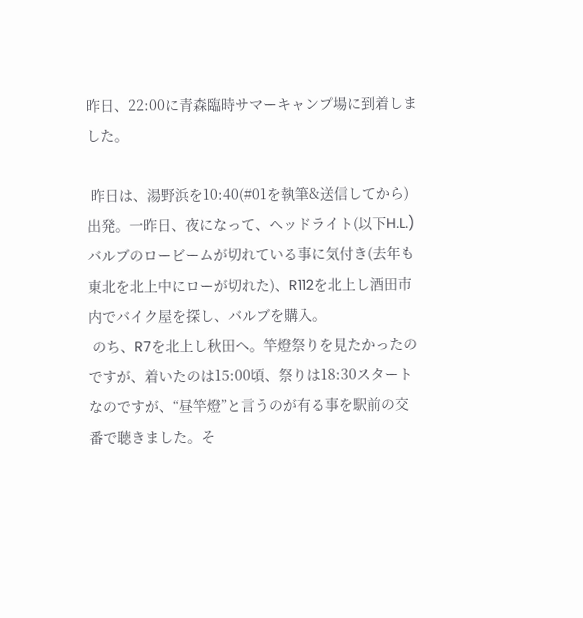昨日、22:00に青森臨時サマーキャンプ場に到着しました。

 昨日は、湯野浜を10:40(#01を執筆&送信してから)出発。一昨日、夜になって、ヘッドライト(以下H.L.)バルブのロービームが切れている事に気付き(去年も東北を北上中にローが切れた)、R112を北上し酒田市内でバイク屋を探し、バルブを購入。
 のち、R7を北上し秋田へ。竿燈祭りを見たかったのですが、着いたのは15:00頃、祭りは18:30スタートなのですが、“昼竿燈”と言うのが有る事を駅前の交番で聴きました。そ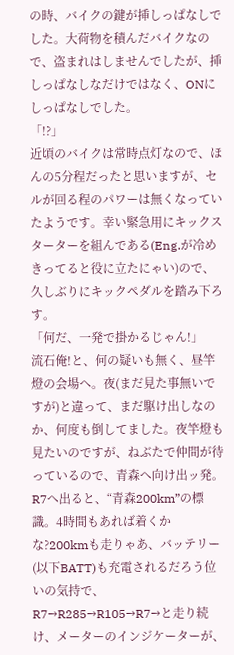の時、バイクの鍵が挿しっぱなしでした。大荷物を積んだバイクなので、盗まれはしませんでしたが、挿しっぱなしなだけではなく、ONにしっぱなしでした。
「!?」
近頃のバイクは常時点灯なので、ほんの5分程だったと思いますが、セルが回る程のパワーは無くなっていたようです。幸い緊急用にキックスターターを組んである(Eng.が冷めきってると役に立たにゃい)ので、久しぶりにキックペダルを踏み下ろす。
「何だ、一発で掛かるじゃん!」
流石俺!と、何の疑いも無く、昼竿燈の会場へ。夜(まだ見た事無いですが)と違って、まだ駆け出しなのか、何度も倒してました。夜竿燈も見たいのですが、ねぶたで仲間が待っているので、青森へ向け出ッ発。R7へ出ると、“青森200km”の標識。4時間もあれば着くかな?200kmも走りゃあ、バッテリー(以下BATT)も充電されるだろう位いの気持で、R7→R285→R105→R7→と走り続け、メーターのインジケーターが、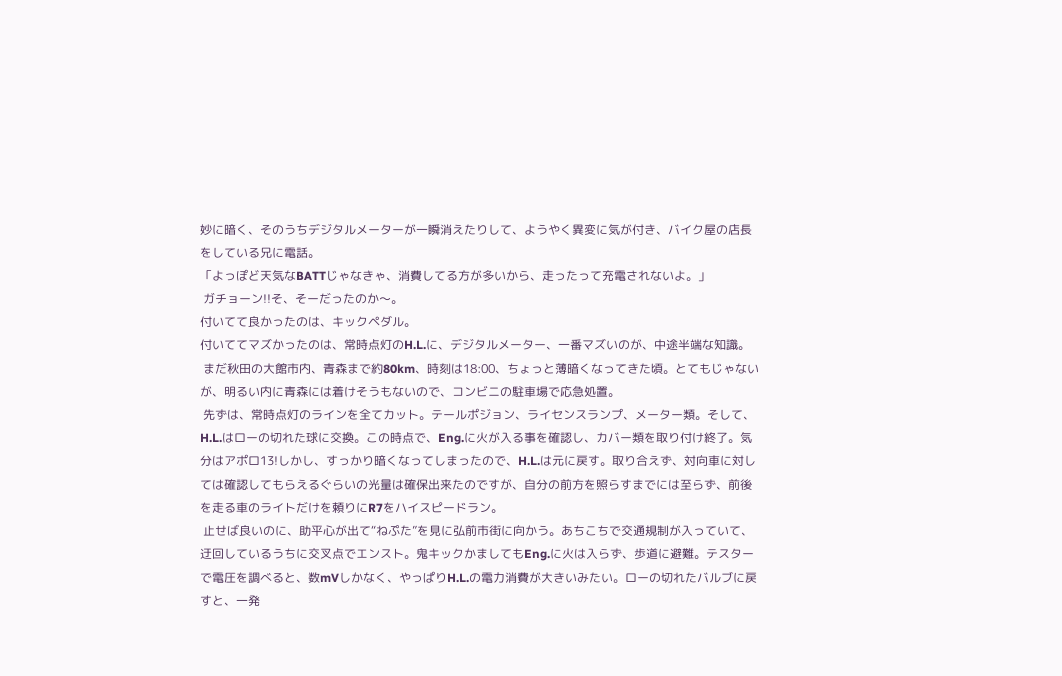妙に暗く、そのうちデジタルメーターが一瞬消えたりして、ようやく異変に気が付き、バイク屋の店長をしている兄に電話。
「よっぽど天気なBATTじゃなきゃ、消費してる方が多いから、走ったって充電されないよ。」
 ガチョーン!!そ、そーだったのか〜。
付いてて良かったのは、キックペダル。
付いててマズかったのは、常時点灯のH.L.に、デジタルメーター、一番マズいのが、中途半端な知識。
 まだ秋田の大館市内、青森まで約80km、時刻は18:00、ちょっと薄暗くなってきた頃。とてもじゃないが、明るい内に青森には着けそうもないので、コンビニの駐車場で応急処置。
 先ずは、常時点灯のラインを全てカット。テールポジョン、ライセンスランプ、メーター類。そして、H.L.はローの切れた球に交換。この時点で、Eng.に火が入る事を確認し、カバー類を取り付け終了。気分はアポロ13!しかし、すっかり暗くなってしまったので、H.L.は元に戻す。取り合えず、対向車に対しては確認してもらえるぐらいの光量は確保出来たのですが、自分の前方を照らすまでには至らず、前後を走る車のライトだけを頼りにR7をハイスピードラン。
 止せば良いのに、助平心が出て“ねぷた”を見に弘前市街に向かう。あちこちで交通規制が入っていて、迂回しているうちに交叉点でエンスト。鬼キックかましてもEng.に火は入らず、歩道に避難。テスターで電圧を調べると、数mVしかなく、やっぱりH.L.の電力消費が大きいみたい。ローの切れたバルブに戻すと、一発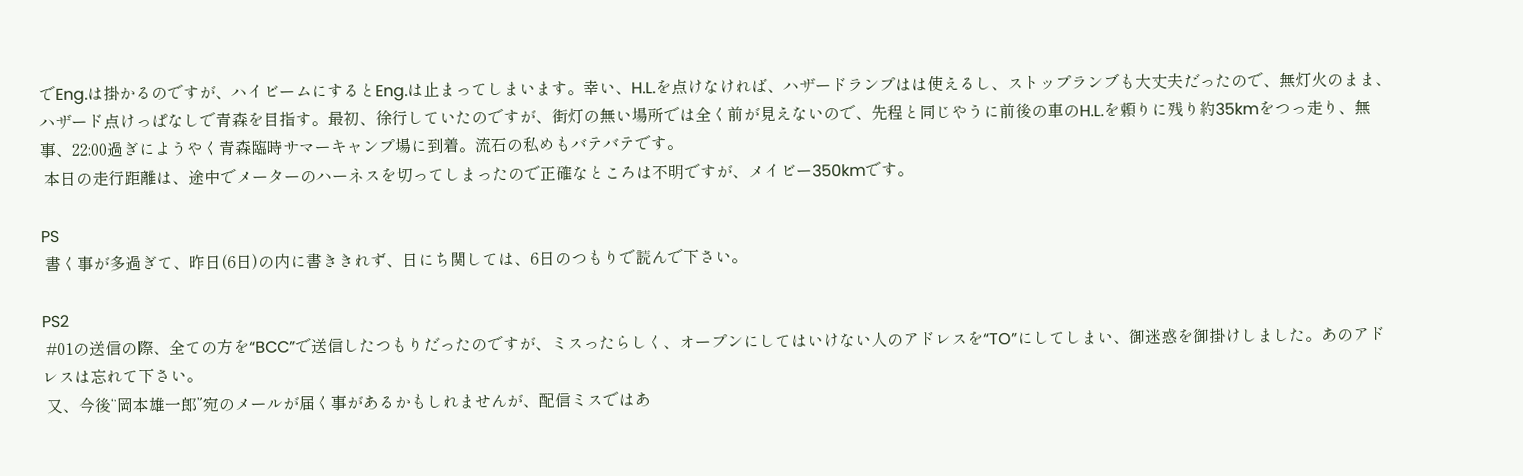でEng.は掛かるのですが、ハイビームにするとEng.は止まってしまいます。幸い、H.L.を点けなければ、ハザードランプはは使えるし、ストップランブも大丈夫だったので、無灯火のまま、ハザード点けっぱなしで青森を目指す。最初、徐行していたのですが、街灯の無い場所では全く前が見えないので、先程と同じやうに前後の車のH.L.を頼りに残り約35kmをつっ走り、無事、22:00過ぎにようやく青森臨時サマーキャンプ場に到着。流石の私めもバテバテです。
 本日の走行距離は、途中でメーターのハーネスを切ってしまったので正確なところは不明ですが、メイビー350kmです。

PS
 書く事が多過ぎて、昨日(6日)の内に書ききれず、日にち関しては、6日のつもりで読んで下さい。

PS2
 #01の送信の際、全ての方を“BCC”で送信したつもりだったのですが、ミスったらしく、オープンにしてはいけない人のアドレスを“TO”にしてしまい、御迷惑を御掛けしました。あのアドレスは忘れて下さい。
 又、今後“岡本雄一郎”宛のメールが届く事があるかもしれませんが、配信ミスではあ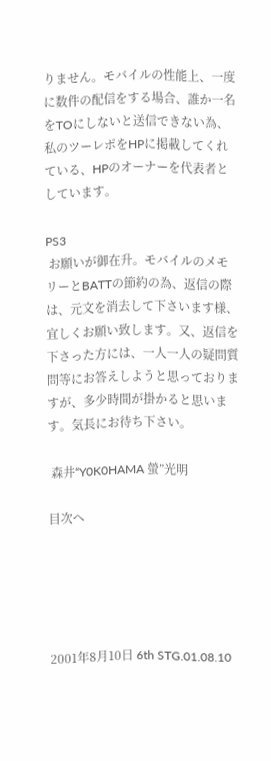りません。モバイルの性能上、一度に数件の配信をする場合、誰か一名をTOにしないと送信できない為、私のツーレポをHPに掲載してくれている、HPのオーナーを代表者としています。

PS3
 お願いが御在升。モバイルのメモリーとBATTの節約の為、返信の際は、元文を消去して下さいます様、宜しくお願い致します。又、返信を下さった方には、一人一人の疑問質問等にお答えしようと思っておりますが、多少時間が掛かると思います。気長にお待ち下さい。

 森井“Y0K0HAMA 螢”光明

目次へ





2001年8月10日 6th STG.01.08.10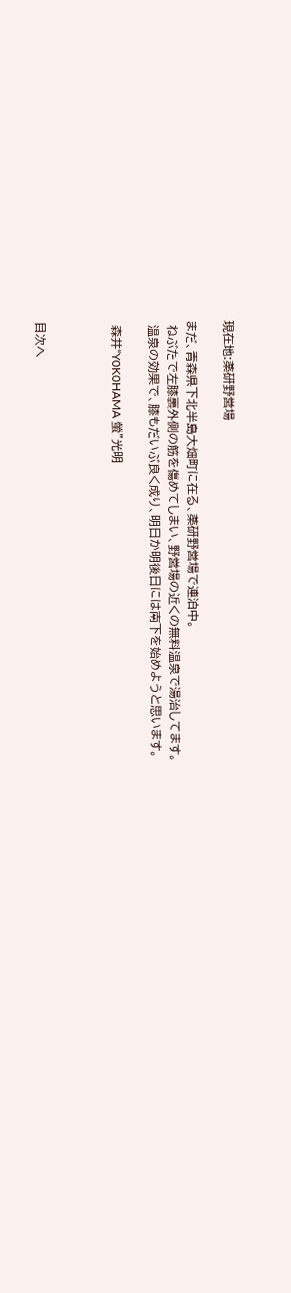現在地:薬研野営場

まだ、青森県下北半島大畑町に在る、薬研野営場で連泊中。
 ねぶたで左膝裏外側の筋を傷めてしまい、野営場の近くの無料温泉で湯治してます。
 温泉の効果で、膝もだいぶ良く成り、明日か明後日には南下を始めようと思います。

 森井“Y0K0HAMA 螢”光明



目次へ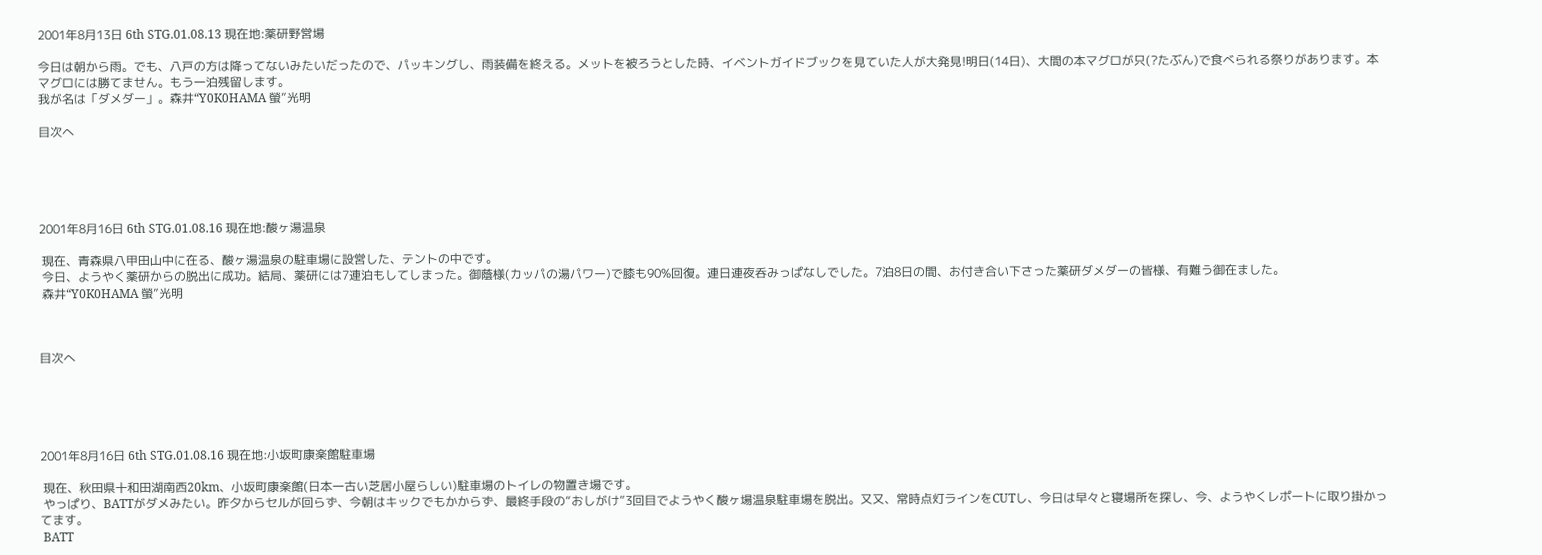2001年8月13日 6th STG.01.08.13 現在地:薬研野営場

今日は朝から雨。でも、八戸の方は降ってないみたいだったので、パッキングし、雨装備を終える。メットを被ろうとした時、イベントガイドブックを見ていた人が大発見!明日(14日)、大間の本マグロが只(?たぶん)で食べられる祭りがあります。本マグロには勝てません。もう一泊残留します。
我が名は「ダメダー」。森井“Y0K0HAMA 螢”光明

目次へ





2001年8月16日 6th STG.01.08.16 現在地:酸ヶ湯温泉

 現在、青森県八甲田山中に在る、酸ヶ湯温泉の駐車場に設営した、テントの中です。
 今日、ようやく薬研からの脱出に成功。結局、薬研には7連泊もしてしまった。御蔭様(カッパの湯パワー)で膝も90%回復。連日連夜呑みっぱなしでした。7泊8日の間、お付き合い下さった薬研ダメダーの皆様、有難う御在ました。
 森井“Y0K0HAMA 螢”光明



目次へ





2001年8月16日 6th STG.01.08.16 現在地:小坂町康楽館駐車場

 現在、秋田県十和田湖南西20km、小坂町康楽館(日本一古い芝居小屋らしい)駐車場のトイレの物置き場です。
 やっぱり、BATTがダメみたい。昨夕からセルが回らず、今朝はキックでもかからず、最終手段の“おしがけ”3回目でようやく酸ヶ場温泉駐車場を脱出。又又、常時点灯ラインをCUTし、今日は早々と寝場所を探し、今、ようやくレポートに取り掛かってます。
 BATT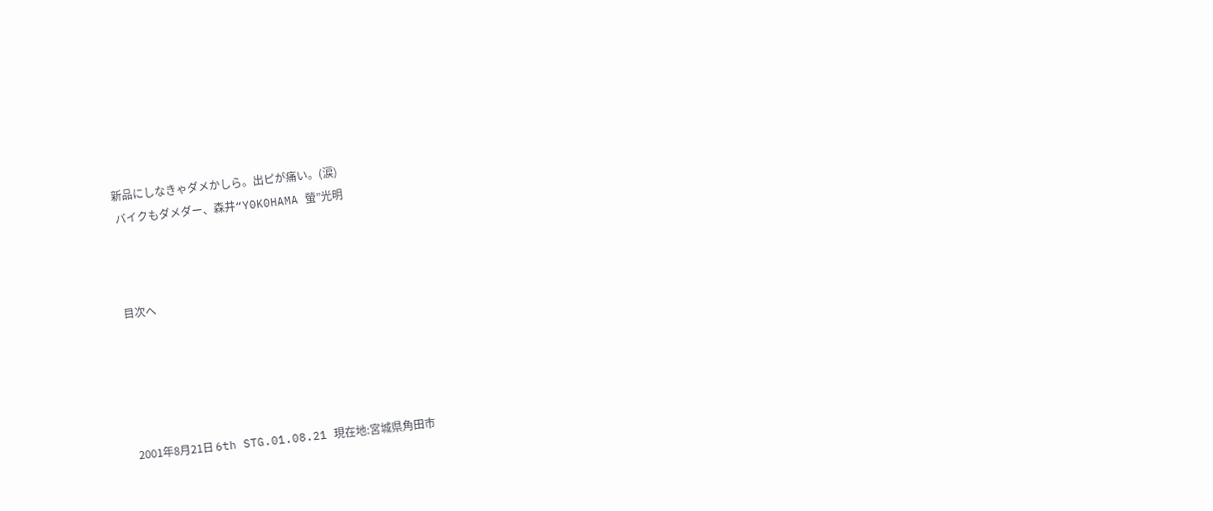新品にしなきゃダメかしら。出ピが痛い。(涙)
 バイクもダメダー、森井“Y0K0HAMA 螢”光明



目次へ





2001年8月21日 6th STG.01.08.21 現在地:宮城県角田市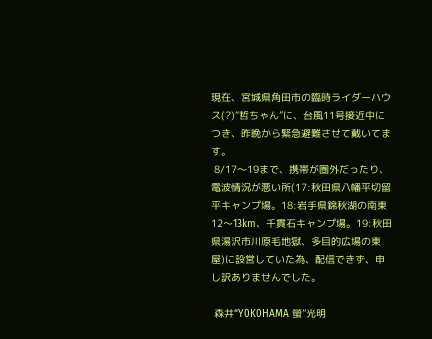現在、宮城県角田市の臨時ライダーハウス(?)“哲ちゃん”に、台風11号接近中につき、昨晩から緊急避難させて戴いてます。
 8/17〜19まで、携帯が圏外だったり、電波情況が悪い所(17:秋田県八幡平切留平キャンプ場。18:岩手県錦秋湖の南東12〜13km、千貫石キャンプ場。19:秋田県湯沢市川原毛地獄、多目的広場の東屋)に設営していた為、配信できず、申し訳ありませんでした。

 森井“Y0K0HAMA 螢”光明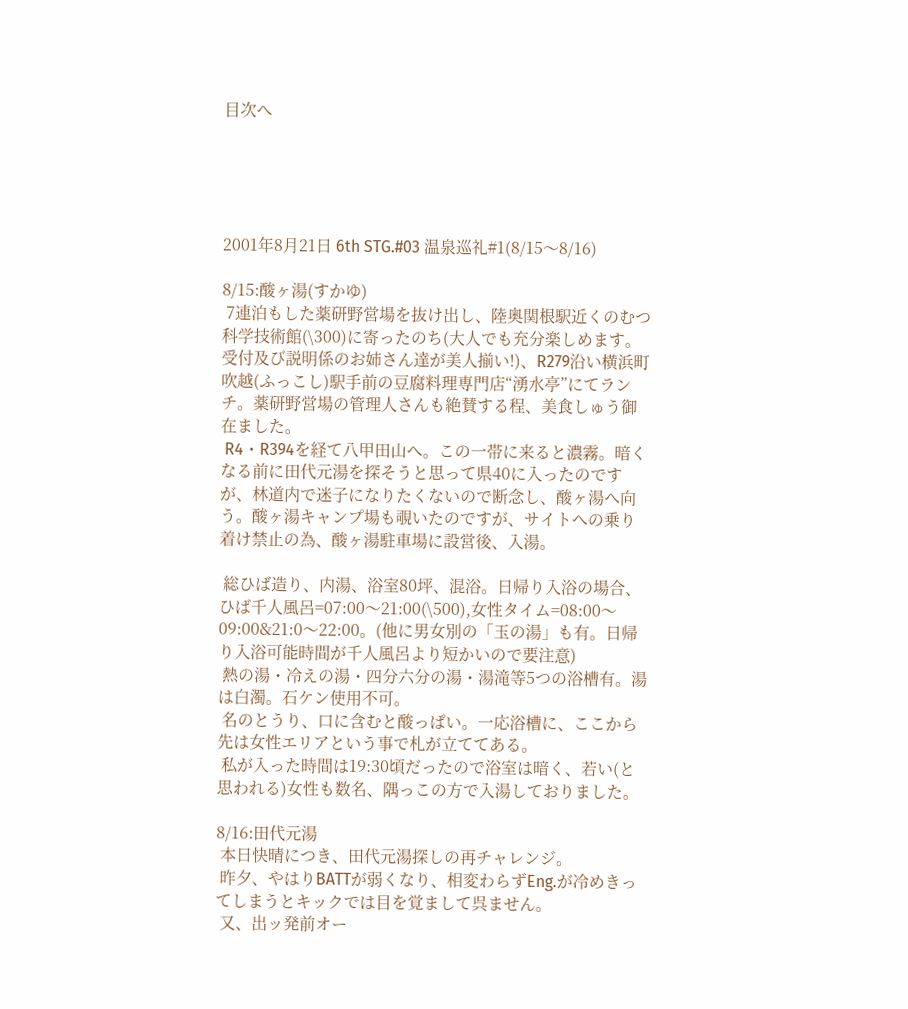目次へ





2001年8月21日 6th STG.#03 温泉巡礼#1(8/15〜8/16)

8/15:酸ヶ湯(すかゆ)
 7連泊もした薬研野営場を抜け出し、陸奥関根駅近くのむつ科学技術館(\300)に寄ったのち(大人でも充分楽しめます。受付及び説明係のお姉さん達が美人揃い!)、R279沿い横浜町吹越(ふっこし)駅手前の豆腐料理専門店“湧水亭”にてランチ。薬研野営場の管理人さんも絶賛する程、美食しゅう御在ました。
 R4・R394を経て八甲田山へ。この一帯に来ると濃霧。暗くなる前に田代元湯を探そうと思って県40に入ったのですが、林道内で迷子になりたくないので断念し、酸ヶ湯へ向う。酸ヶ湯キャンプ場も覗いたのですが、サイトへの乗り着け禁止の為、酸ヶ湯駐車場に設営後、入湯。

 総ひば造り、内湯、浴室80坪、混浴。日帰り入浴の場合、ひば千人風呂=07:00〜21:00(\500),女性タイム=08:00〜09:00&21:0〜22:00。(他に男女別の「玉の湯」も有。日帰り入浴可能時間が千人風呂より短かいので要注意)
 熱の湯・冷えの湯・四分六分の湯・湯滝等5つの浴槽有。湯は白濁。石ケン使用不可。
 名のとうり、口に含むと酸っぱい。一応浴槽に、ここから先は女性エリアという事で札が立ててある。
 私が入った時間は19:30頃だったので浴室は暗く、若い(と思われる)女性も数名、隅っこの方で入湯しておりました。

8/16:田代元湯
 本日快晴につき、田代元湯探しの再チャレンジ。
 昨夕、やはりBATTが弱くなり、相変わらずEng.が冷めきってしまうとキックでは目を覚まして呉ません。
 又、出ッ発前オー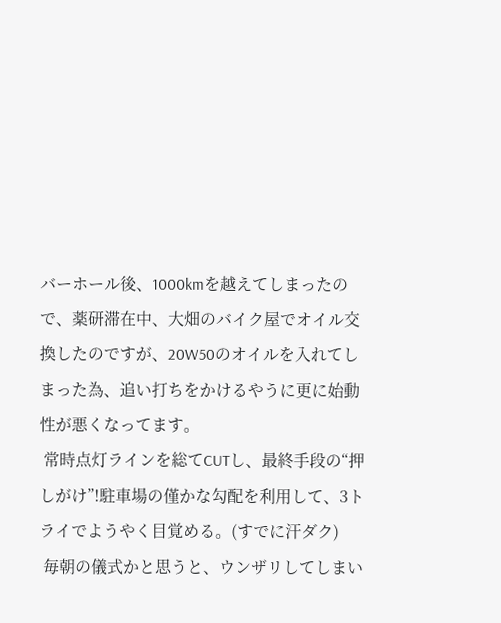バーホール後、1000kmを越えてしまったので、薬研滞在中、大畑のバイク屋でオイル交換したのですが、20W50のオイルを入れてしまった為、追い打ちをかけるやうに更に始動性が悪くなってます。
 常時点灯ラインを総てCUTし、最終手段の“押しがけ”!駐車場の僅かな勾配を利用して、3トライでようやく目覚める。(すでに汗ダク)
 毎朝の儀式かと思うと、ウンザリしてしまい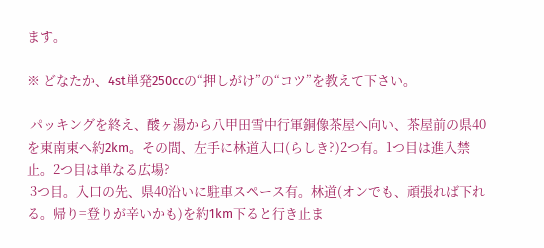ます。

※ どなたか、4st単発250ccの“押しがけ”の“コツ”を教えて下さい。

 パッキングを終え、酸ヶ湯から八甲田雪中行軍銅像茶屋へ向い、茶屋前の県40を東南東へ約2km。その間、左手に林道入口(らしき?)2つ有。1つ目は進入禁止。2つ目は単なる広場?
 3つ目。入口の先、県40沿いに駐車スペース有。林道(オンでも、頑張れば下れる。帰り=登りが辛いかも)を約1km下ると行き止ま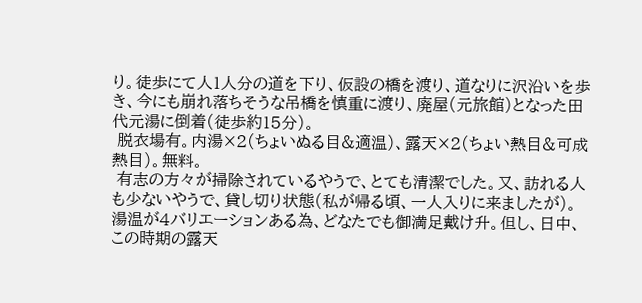り。徒歩にて人1人分の道を下り、仮設の橋を渡り、道なりに沢沿いを歩き、今にも崩れ落ちそうな吊橋を慎重に渡り、廃屋(元旅館)となった田代元湯に倒着(徒歩約15分)。
 脱衣場有。内湯×2(ちょいぬる目&適温)、露天×2(ちょい熱目&可成熱目)。無料。
 有志の方々が掃除されているやうで、とても清潔でした。又、訪れる人も少ないやうで、貸し切り状態(私が帰る頃、一人入りに来ましたが)。湯温が4バリエーションある為、どなたでも御満足戴け升。但し、日中、この時期の露天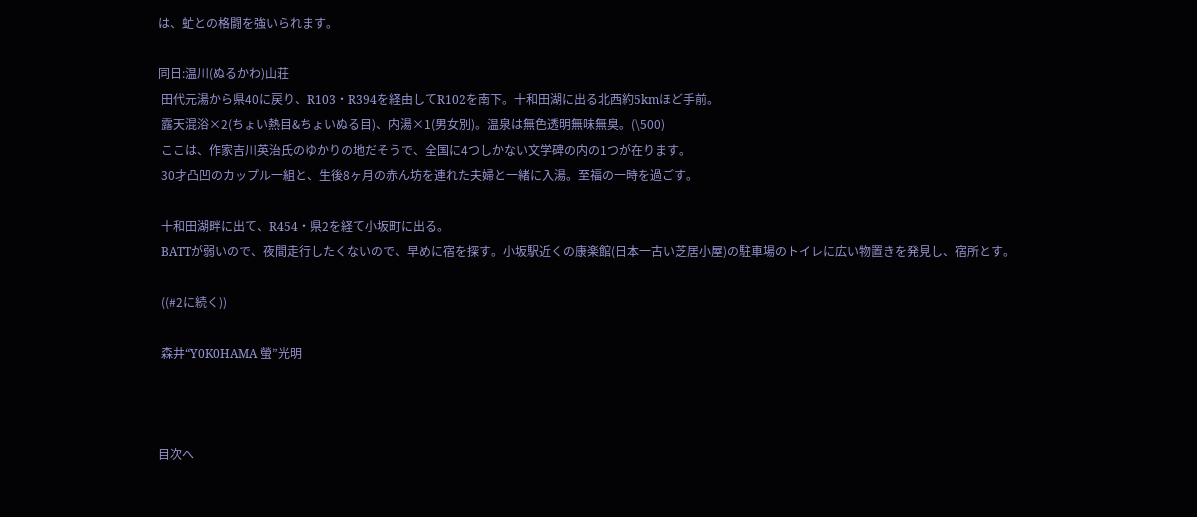は、虻との格闘を強いられます。

同日:温川(ぬるかわ)山荘
 田代元湯から県40に戻り、R103・R394を経由してR102を南下。十和田湖に出る北西約5kmほど手前。
 露天混浴×2(ちょい熱目&ちょいぬる目)、内湯×1(男女別)。温泉は無色透明無味無臭。(\500)
 ここは、作家吉川英治氏のゆかりの地だそうで、全国に4つしかない文学碑の内の1つが在ります。
 30才凸凹のカップル一組と、生後8ヶ月の赤ん坊を連れた夫婦と一緒に入湯。至福の一時を過ごす。

 十和田湖畔に出て、R454・県2を経て小坂町に出る。
 BATTが弱いので、夜間走行したくないので、早めに宿を探す。小坂駅近くの康楽館(日本一古い芝居小屋)の駐車場のトイレに広い物置きを発見し、宿所とす。

 ((#2に続く))

 森井“Y0K0HAMA 螢”光明



目次へ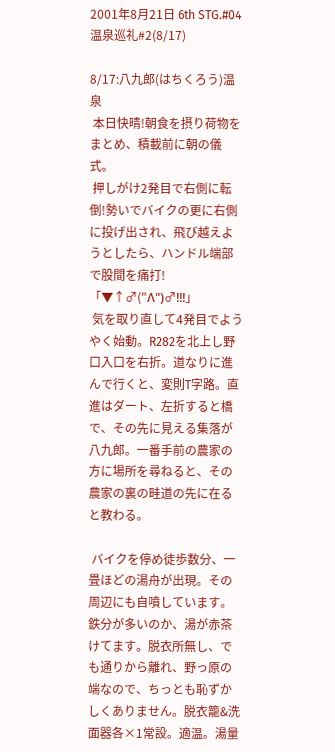2001年8月21日 6th STG.#04 温泉巡礼#2(8/17)

8/17:八九郎(はちくろう)温泉
 本日快晴!朝食を摂り荷物をまとめ、積載前に朝の儀式。
 押しがけ2発目で右側に転倒!勢いでバイクの更に右側に投げ出され、飛び越えようとしたら、ハンドル端部で股間を痛打!
「▼↑♂("Λ")♂!!!」
 気を取り直して4発目でようやく始動。R282を北上し野口入口を右折。道なりに進んで行くと、変則T字路。直進はダート、左折すると橋で、その先に見える集落が八九郎。一番手前の農家の方に場所を尋ねると、その農家の裏の畦道の先に在ると教わる。

 バイクを停め徒歩数分、一畳ほどの湯舟が出現。その周辺にも自噴しています。鉄分が多いのか、湯が赤茶けてます。脱衣所無し、でも通りから離れ、野っ原の端なので、ちっとも恥ずかしくありません。脱衣籠&洗面器各×1常設。適温。湯量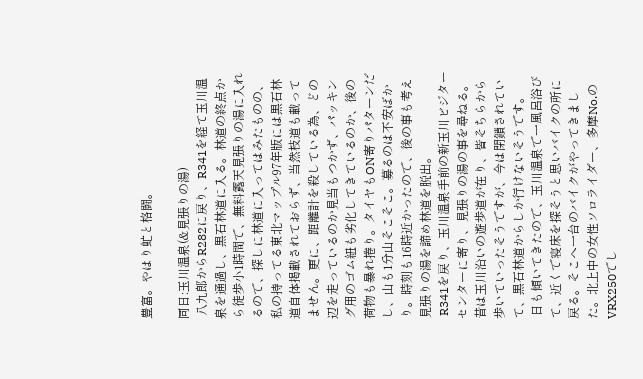豊富。やはり虻と格闘。

同日:玉川温泉(&見張りの湯)
 八九郎からR282に戻り、R341を経て玉川温泉を通過し、黒石林道に入る。林道の終点から徒歩小1時間で、無料露天見張りの湯に入れるので、探しに林道に入ってはみたものの、私の持ってる東北マップル97年版には黒石林道自体掲載されておらず、当然枝道も載ってません。更に、距離計を殺している為、どの辺を走っているのか見当もつかず、パッキング用のゴム紐も劣化してきているのか、後の荷物も暴れ捲り。タイヤもON寄りパターンだし、山も1分山そこそこ。募るのは不安ばかり。時刻も16時近かったので、後の事も考え見張りの湯を諦め林道を脱出。
 R341を戻り、玉川温泉手前の新玉川ビジターセンターに寄り、見張りの湯の事を尋ねる。昔は玉川沿いの遊歩道が在り、皆そちらから歩いていったそうですが、今は閉鎖されていて、黒石林道からしか行けないそうです。
 日も傾いてきたので、玉川温泉で一風呂浴びて、近くで寝床を探そうと思いバイクの所に戻る。そこへ一台のバイクがやってきました。北上中の女性ソロライダー、多摩No.のVRX250でし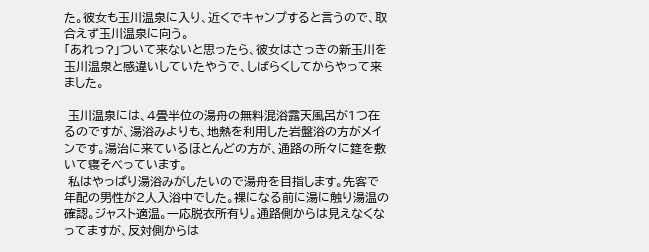た。彼女も玉川温泉に入り、近くでキャンプすると言うので、取合えず玉川温泉に向う。
「あれっ?」ついて来ないと思ったら、彼女はさっきの新玉川を玉川温泉と感違いしていたやうで、しばらくしてからやって来ました。

 玉川温泉には、4畳半位の湯舟の無料混浴露天風呂が1つ在るのですが、湯浴みよりも、地熱を利用した岩盤浴の方がメインです。湯治に来ているほとんどの方が、通路の所々に筵を敷いて寝そべっています。
 私はやっぱり湯浴みがしたいので湯舟を目指します。先客で年配の男性が2人入浴中でした。裸になる前に湯に触り湯温の確認。ジャスト適温。一応脱衣所有り。通路側からは見えなくなってますが、反対側からは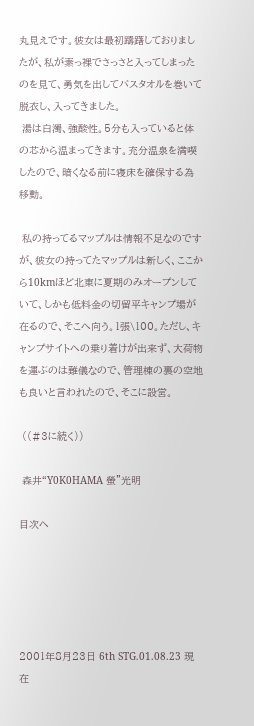丸見えです。彼女は最初躊躇しておりましたが、私が素っ裸でさっさと入ってしまったのを見て、勇気を出してバスタオルを巻いて脱衣し、入ってきました。
 湯は白濁、強酸性。5分も入っていると体の芯から温まってきます。充分温泉を満喫したので、暗くなる前に寝床を確保する為移動。

 私の持ってるマップルは情報不足なのですが、彼女の持ってたマップルは新しく、ここから10kmほど北東に夏期のみオープンしていて、しかも低料金の切留平キャンプ場が在るので、そこへ向う。1張\100。ただし、キャンプサイトへの乗り着けが出来ず、大荷物を運ぶのは難儀なので、管理棟の裏の空地も良いと言われたので、そこに設営。

 ((#3に続く))

 森井“Y0K0HAMA 螢”光明

目次へ





2001年8月23日 6th STG.01.08.23 現在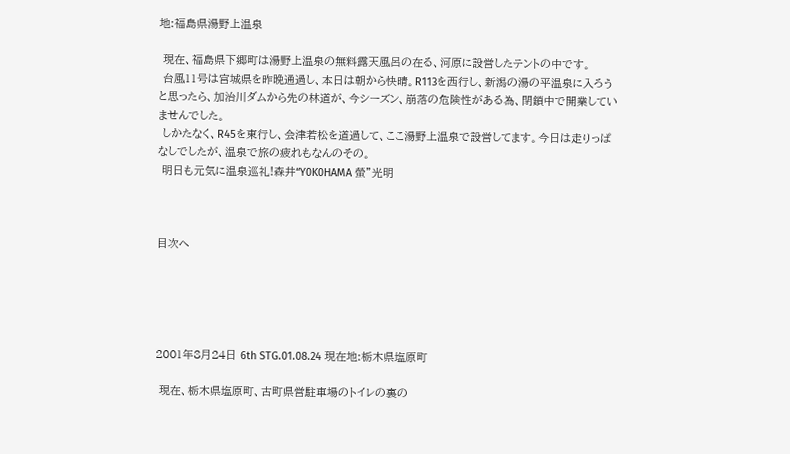地:福島県湯野上温泉

 現在、福島県下郷町は湯野上温泉の無料露天風呂の在る、河原に設営したテントの中です。
 台風11号は宮城県を昨晩通過し、本日は朝から快晴。R113を西行し、新潟の湯の平温泉に入ろうと思ったら、加治川ダムから先の林道が、今シーズン、崩落の危険性がある為、閉鎖中で開業していませんでした。
 しかたなく、R45を東行し、会津若松を道過して、ここ湯野上温泉で設営してます。今日は走りっぱなしでしたが、温泉で旅の疲れもなんのその。
 明日も元気に温泉巡礼!森井“Y0K0HAMA 螢”光明



目次へ





2001年8月24日 6th STG.01.08.24 現在地:栃木県塩原町

 現在、栃木県塩原町、古町県営駐車場のトイレの裏の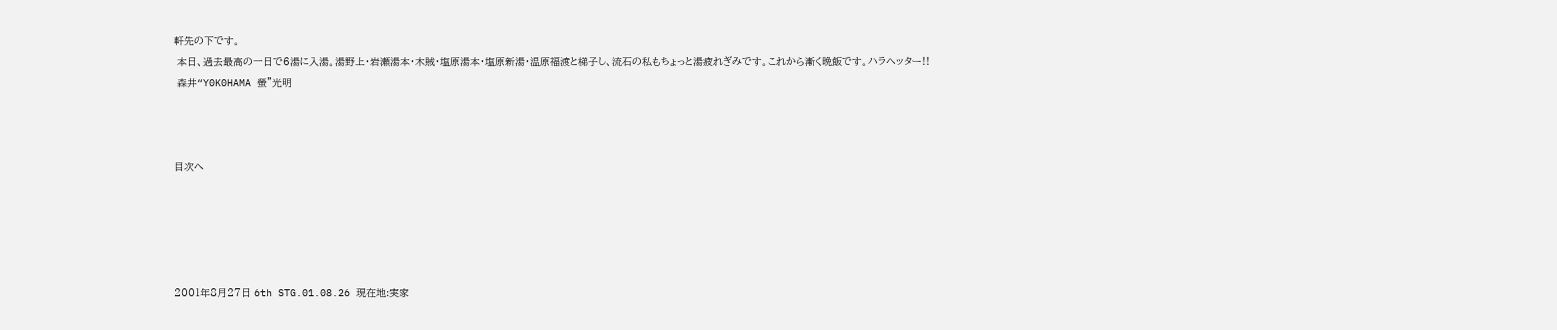軒先の下です。
 本日、過去最高の一日で6湯に入湯。湯野上・岩瀬湯本・木賊・塩原湯本・塩原新湯・温原福渡と梯子し、流石の私もちょっと湯疲れぎみです。これから漸く晩飯です。ハラヘッター!!
 森井“Y0K0HAMA 螢”光明



目次へ





2001年8月27日 6th STG.01.08.26 現在地:実家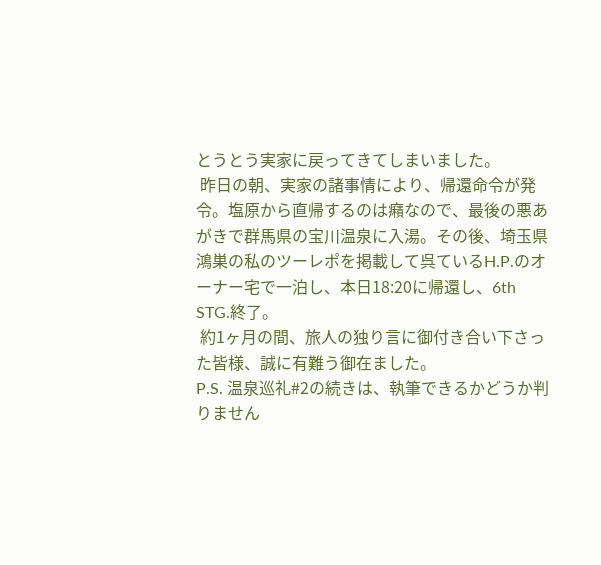とうとう実家に戻ってきてしまいました。
 昨日の朝、実家の諸事情により、帰還命令が発令。塩原から直帰するのは癪なので、最後の悪あがきで群馬県の宝川温泉に入湯。その後、埼玉県鴻巣の私のツーレポを掲載して呉ているH.P.のオーナー宅で一泊し、本日18:20に帰還し、6th STG.終了。
 約1ヶ月の間、旅人の独り言に御付き合い下さった皆様、誠に有難う御在ました。
P.S. 温泉巡礼#2の続きは、執筆できるかどうか判りません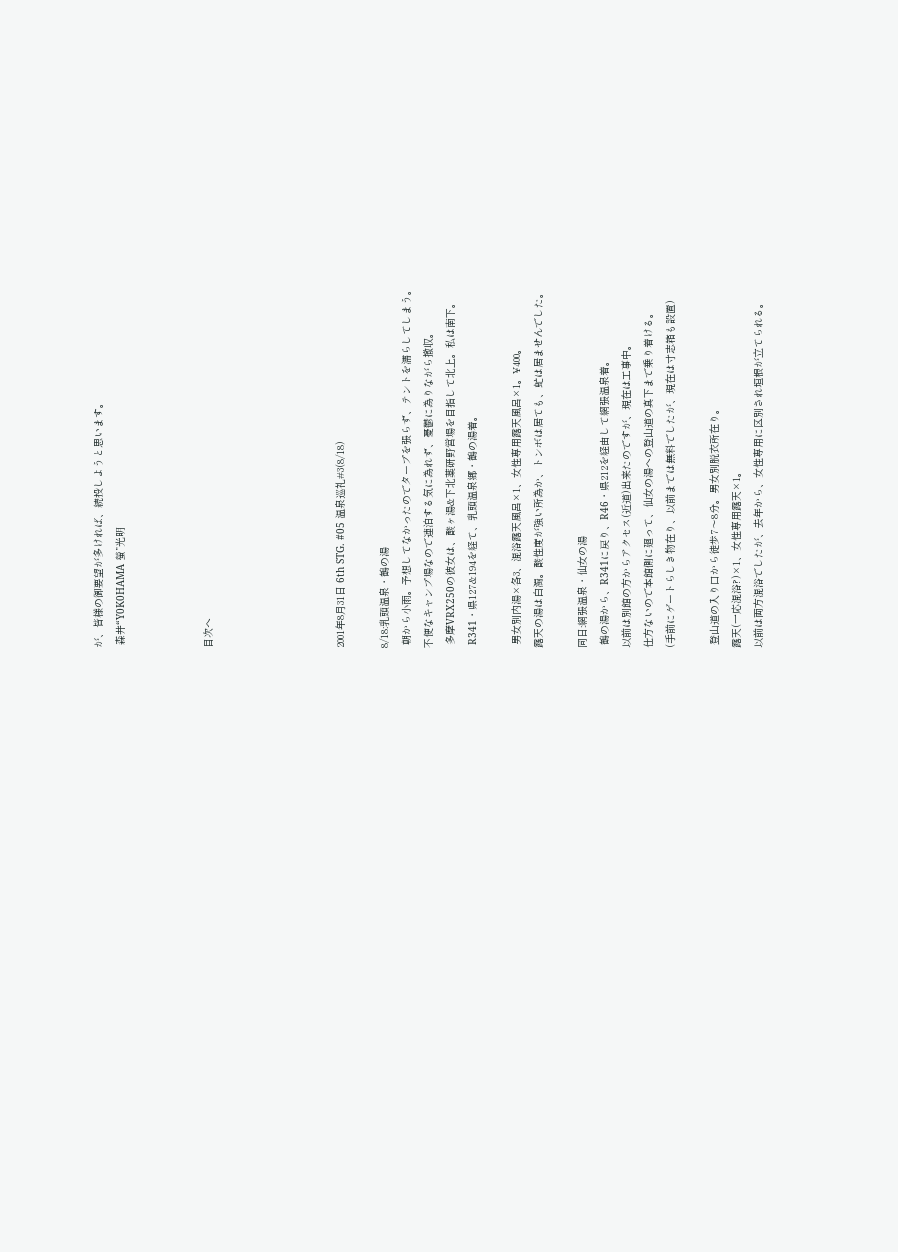が、皆様の御要望が多ければ、続投しようと思います。
 森井“Y0K0HAMA 螢”光明



目次へ





2001年8月31日 6th STG. #05 温泉巡礼#3(8/18)

8/18:乳頭温泉・鶴の湯
 朝から小雨。予想してなかったのでタープを張らず、テントを濡らしてしまう。
不便なキャンプ場なので連泊する気に為れず、憂鬱に為りながら撤収。
 多摩VRX250の彼女は、酸ヶ湯&下北薬研野営場を目指して北上。私は南下。
 R341・県127&194を経て、乳頭温泉郷・鶴の湯着。

 男女別内湯×各3、混浴露天風呂×1、女性専用露天風呂×1。¥400。
露天の湯は白濁。酸性度が強い所為か、トンボは居ても、虻は居ませんでした。

同日:網張温泉・仙女の湯
 鶴の湯から、R341に戻り、R46・県212を経由して網張温泉着。
以前は別館の方からアクセス(近道)出来たのですが、現在は工事中。
仕方ないので本館側に廻って、仙女の湯への登山道の真下まで乗り着ける。
(手前にゲートらしき物在り、以前までは無料でしたが、現在は寸志箱も設置)

 登山道の入り口から徒歩7〜8分。男女別脱衣所在り。
露天(一応混浴?)×1、女性専用露天×1。
以前は両方混浴でしたが、去年から、女性専用に区別され垣根が立てられる。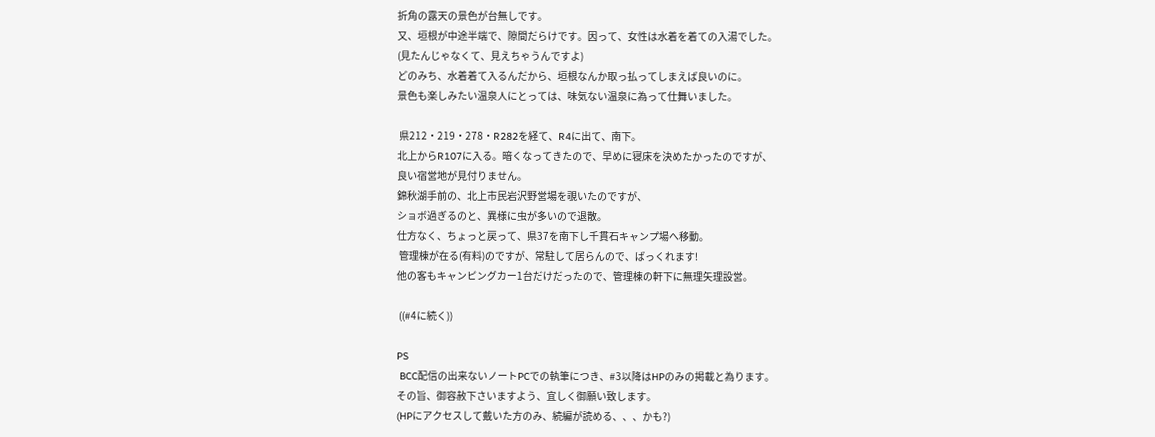折角の露天の景色が台無しです。
又、垣根が中途半端で、隙間だらけです。因って、女性は水着を着ての入湯でした。
(見たんじゃなくて、見えちゃうんですよ)
どのみち、水着着て入るんだから、垣根なんか取っ払ってしまえば良いのに。
景色も楽しみたい温泉人にとっては、味気ない温泉に為って仕舞いました。

 県212・219・278・R282を経て、R4に出て、南下。
北上からR107に入る。暗くなってきたので、早めに寝床を決めたかったのですが、
良い宿営地が見付りません。
錦秋湖手前の、北上市民岩沢野営場を覗いたのですが、
ショボ過ぎるのと、異様に虫が多いので退散。
仕方なく、ちょっと戻って、県37を南下し千貫石キャンプ場へ移動。
 管理棟が在る(有料)のですが、常駐して居らんので、ばっくれます!
他の客もキャンピングカー1台だけだったので、管理棟の軒下に無理矢理設営。

 ((#4に続く))

PS
 BCC配信の出来ないノートPCでの執筆につき、#3以降はHPのみの掲載と為ります。
その旨、御容赦下さいますよう、宜しく御願い致します。
(HPにアクセスして戴いた方のみ、続編が読める、、、かも?)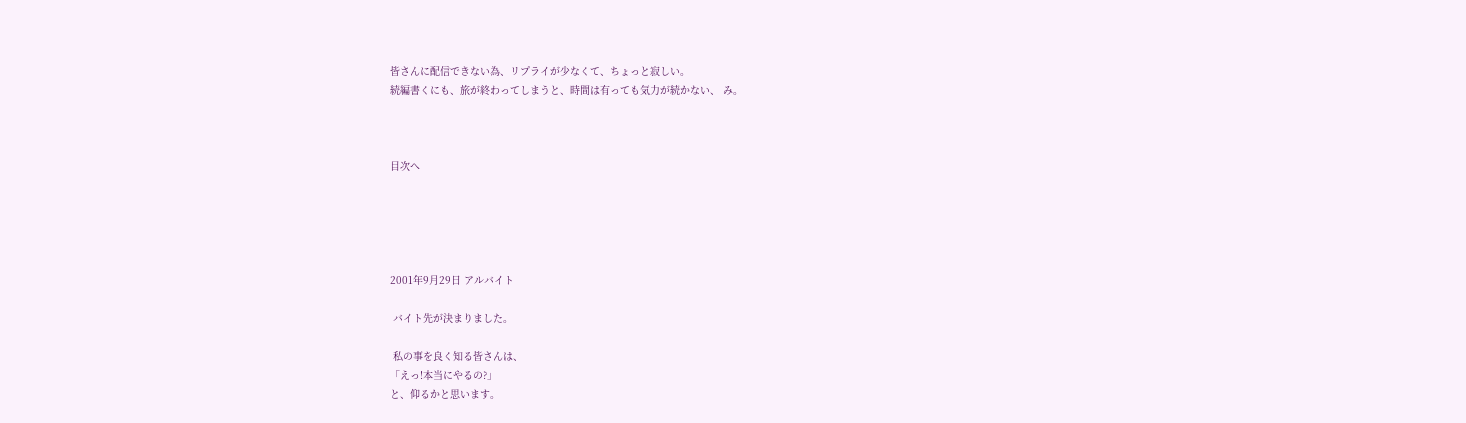皆さんに配信できない為、リプライが少なくて、ちょっと寂しい。
続編書くにも、旅が終わってしまうと、時間は有っても気力が続かない、 み。



目次へ





2001年9月29日 アルバイト

 バイト先が決まりました。

 私の事を良く知る皆さんは、
「えっ!本当にやるの?」
と、仰るかと思います。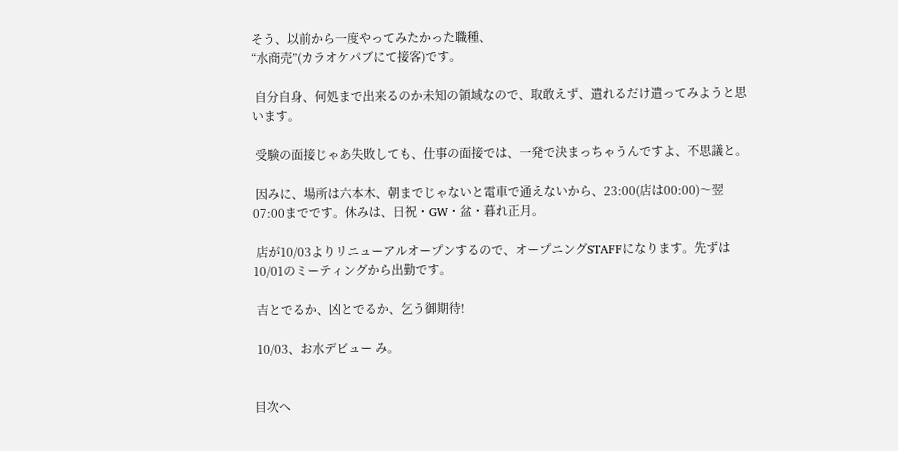そう、以前から一度やってみたかった職種、
“水商売”(カラオケパブにて接客)です。

 自分自身、何処まで出来るのか未知の領域なので、取敢えず、遣れるだけ遣ってみようと思います。

 受験の面接じゃあ失敗しても、仕事の面接では、一発で決まっちゃうんですよ、不思議と。

 因みに、場所は六本木、朝までじゃないと電車で通えないから、23:00(店は00:00)〜翌07:00までです。休みは、日祝・GW・盆・暮れ正月。

 店が10/03よりリニューアルオープンするので、オープニングSTAFFになります。先ずは10/01のミーティングから出勤です。

 吉とでるか、凶とでるか、乞う御期待!

 10/03、お水デビュー み。


目次へ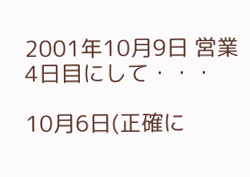2001年10月9日 営業4日目にして・・・

10月6日(正確に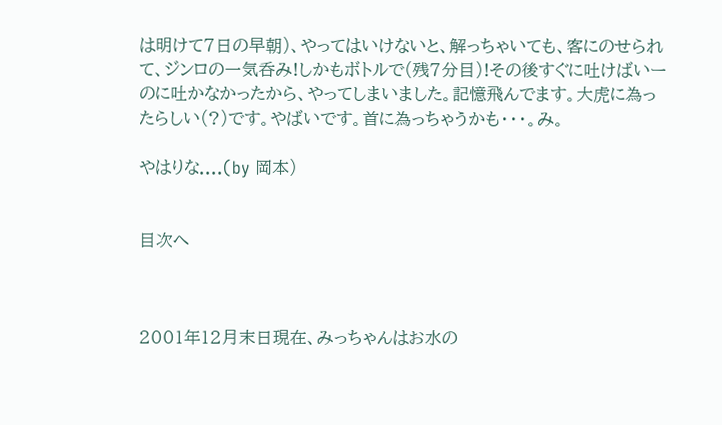は明けて7日の早朝)、やってはいけないと、解っちゃいても、客にのせられて、ジンロの一気呑み!しかもボトルで(残7分目)!その後すぐに吐けばいーのに吐かなかったから、やってしまいました。記憶飛んでます。大虎に為ったらしい(?)です。やばいです。首に為っちゃうかも・・・。み。

やはりな....(by 岡本)


目次へ



2001年12月末日現在、みっちゃんはお水の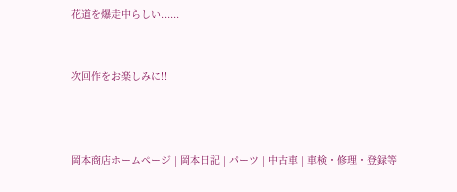花道を爆走中らしい......


次回作をお楽しみに!!



岡本商店ホームページ | 岡本日記 | パーツ | 中古車 | 車検・修理・登録等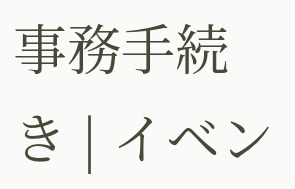事務手続き | イベン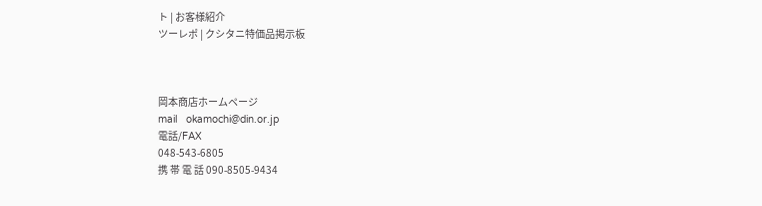ト | お客様紹介
ツーレポ | クシタニ特価品掲示板



岡本商店ホームページ
mail   okamochi@din.or.jp
電話/FAX
048-543-6805
携 帯 電 話 090-8505-9434